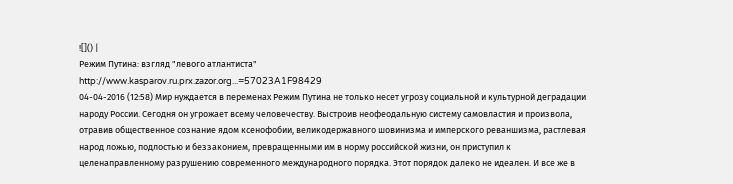![]() |
Режим Путина: взгляд "левого атлантиста"
http://www.kasparov.ru.prx.zazor.org...=57023A1F98429
04-04-2016 (12:58) Мир нуждается в переменах Режим Путина не только несет угрозу социальной и культурной деградации народу России. Сегодня он угрожает всему человечеству. Выстроив неофеодальную систему самовластия и произвола, отравив общественное сознание ядом ксенофобии, великодержавного шовинизма и имперского реваншизма, растлевая народ ложью, подлостью и беззаконием, превращенными им в норму российской жизни, он приступил к целенаправленному разрушению современного международного порядка. Этот порядок далеко не идеален. И все же в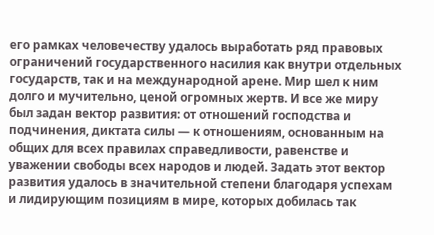его рамках человечеству удалось выработать ряд правовых ограничений государственного насилия как внутри отдельных государств, так и на международной арене. Мир шел к ним долго и мучительно, ценой огромных жертв. И все же миру был задан вектор развития: от отношений господства и подчинения, диктата силы — к отношениям, основанным на общих для всех правилах справедливости, равенстве и уважении свободы всех народов и людей. Задать этот вектор развития удалось в значительной степени благодаря успехам и лидирующим позициям в мире, которых добилась так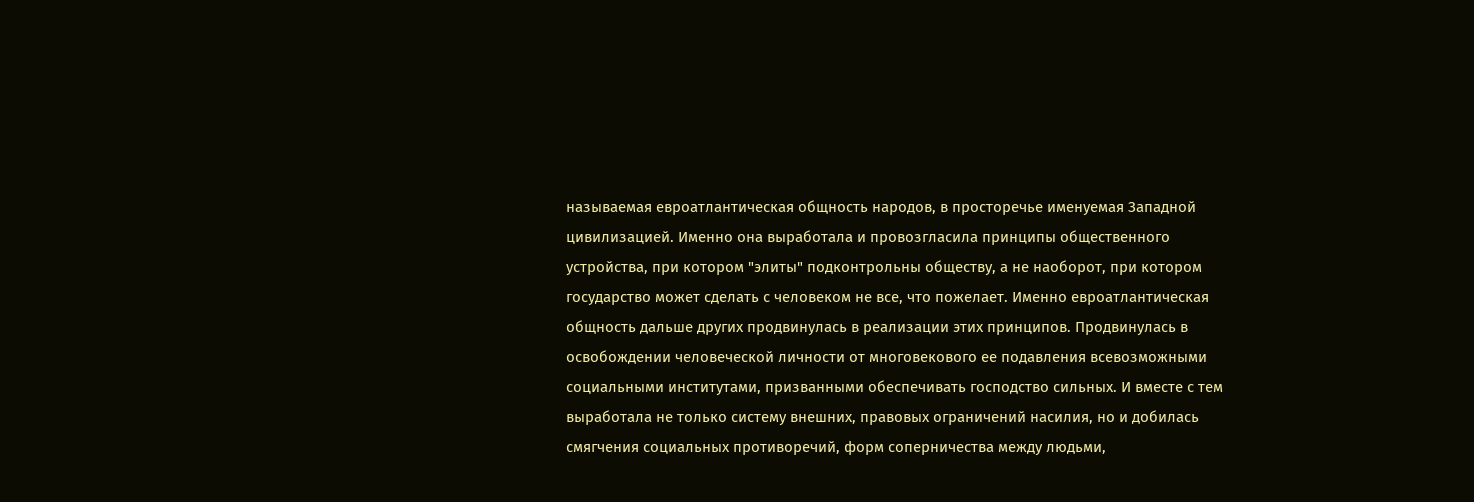называемая евроатлантическая общность народов, в просторечье именуемая Западной цивилизацией. Именно она выработала и провозгласила принципы общественного устройства, при котором "элиты" подконтрольны обществу, а не наоборот, при котором государство может сделать с человеком не все, что пожелает. Именно евроатлантическая общность дальше других продвинулась в реализации этих принципов. Продвинулась в освобождении человеческой личности от многовекового ее подавления всевозможными социальными институтами, призванными обеспечивать господство сильных. И вместе с тем выработала не только систему внешних, правовых ограничений насилия, но и добилась смягчения социальных противоречий, форм соперничества между людьми,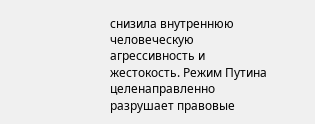снизила внутреннюю человеческую агрессивность и жестокость. Режим Путина целенаправленно разрушает правовые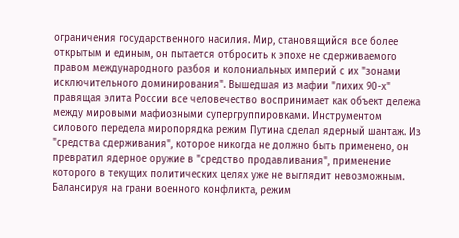ограничения государственного насилия. Мир, становящийся все более открытым и единым, он пытается отбросить к эпохе не сдерживаемого правом международного разбоя и колониальных империй с их "зонами исключительного доминирования". Вышедшая из мафии "лихих 90-х" правящая элита России все человечество воспринимает как объект дележа между мировыми мафиозными супергруппировками. Инструментом силового передела миропорядка режим Путина сделал ядерный шантаж. Из "средства сдерживания", которое никогда не должно быть применено, он превратил ядерное оружие в "средство продавливания", применение которого в текущих политических целях уже не выглядит невозможным. Балансируя на грани военного конфликта, режим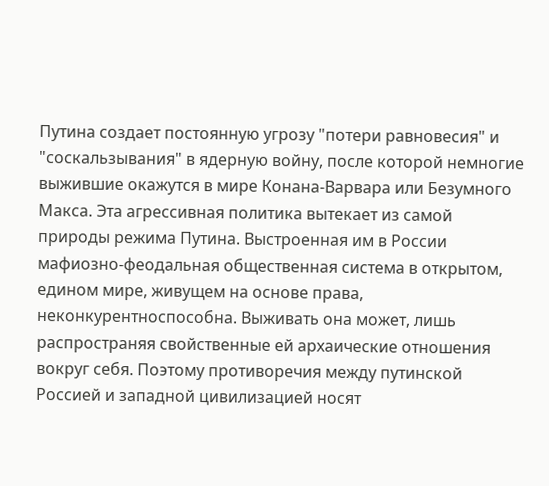Путина создает постоянную угрозу "потери равновесия" и "соскальзывания" в ядерную войну, после которой немногие выжившие окажутся в мире Конана-Варвара или Безумного Макса. Эта агрессивная политика вытекает из самой природы режима Путина. Выстроенная им в России мафиозно-феодальная общественная система в открытом, едином мире, живущем на основе права, неконкурентноспособна. Выживать она может, лишь распространяя свойственные ей архаические отношения вокруг себя. Поэтому противоречия между путинской Россией и западной цивилизацией носят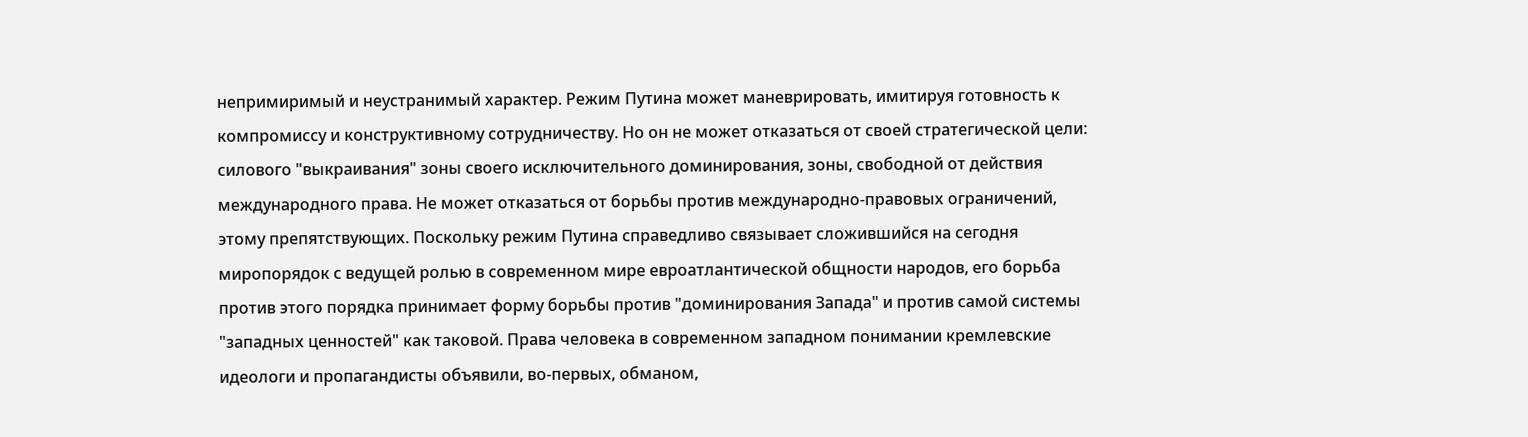непримиримый и неустранимый характер. Режим Путина может маневрировать, имитируя готовность к компромиссу и конструктивному сотрудничеству. Но он не может отказаться от своей стратегической цели: силового "выкраивания" зоны своего исключительного доминирования, зоны, свободной от действия международного права. Не может отказаться от борьбы против международно-правовых ограничений, этому препятствующих. Поскольку режим Путина справедливо связывает сложившийся на сегодня миропорядок с ведущей ролью в современном мире евроатлантической общности народов, его борьба против этого порядка принимает форму борьбы против "доминирования Запада" и против самой системы "западных ценностей" как таковой. Права человека в современном западном понимании кремлевские идеологи и пропагандисты объявили, во-первых, обманом,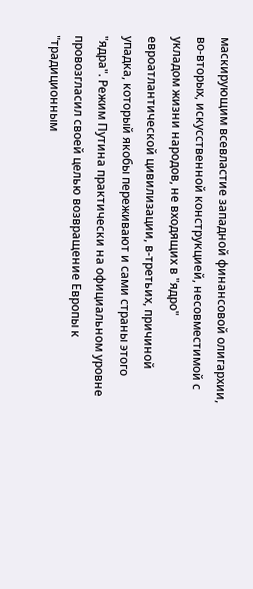маскирующим всевластие западной финансовой олигархии, во-вторых, искусственной конструкцией, несовместимой с укладом жизни народов, не входящих в "ядро" евроатлантической цивилизации, в-третьих, причиной упадка, который якобы переживают и сами страны этого "ядра". Режим Путина практически на официальном уровне провозгласил своей целью возвращение Европы к "традиционным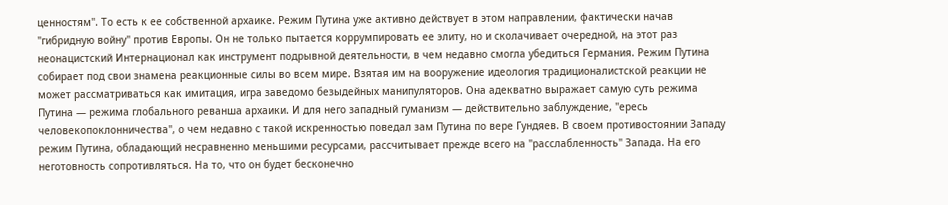ценностям". То есть к ее собственной архаике. Режим Путина уже активно действует в этом направлении, фактически начав "гибридную войну" против Европы. Он не только пытается коррумпировать ее элиту, но и сколачивает очередной, на этот раз неонацистский Интернационал как инструмент подрывной деятельности, в чем недавно смогла убедиться Германия. Режим Путина собирает под свои знамена реакционные силы во всем мире. Взятая им на вооружение идеология традиционалистской реакции не может рассматриваться как имитация, игра заведомо безыдейных манипуляторов. Она адекватно выражает самую суть режима Путина — режима глобального реванша архаики. И для него западный гуманизм — действительно заблуждение, "ересь человекопоклонничества", о чем недавно с такой искренностью поведал зам Путина по вере Гундяев. В своем противостоянии Западу режим Путина, обладающий несравненно меньшими ресурсами, рассчитывает прежде всего на "расслабленность" Запада. На его неготовность сопротивляться. На то, что он будет бесконечно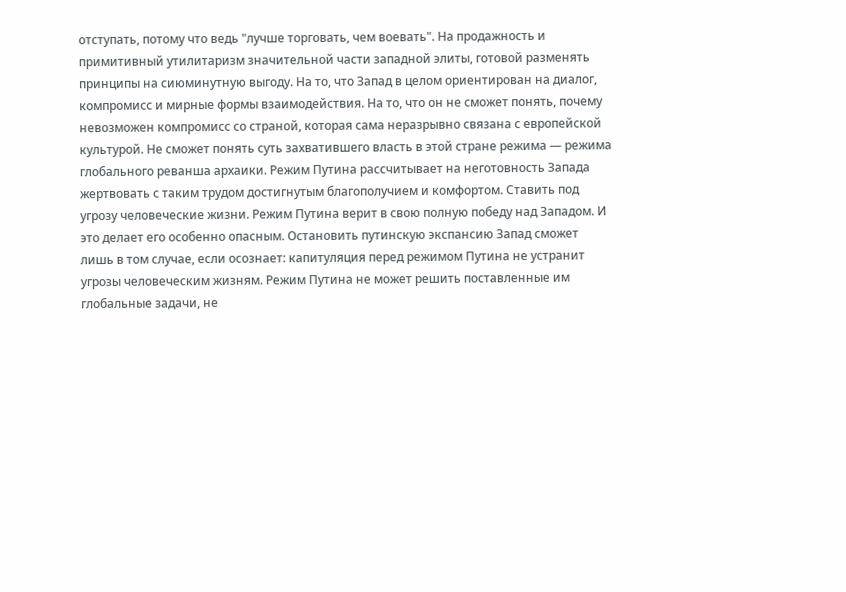отступать, потому что ведь "лучше торговать, чем воевать". На продажность и примитивный утилитаризм значительной части западной элиты, готовой разменять принципы на сиюминутную выгоду. На то, что Запад в целом ориентирован на диалог, компромисс и мирные формы взаимодействия. На то, что он не сможет понять, почему невозможен компромисс со страной, которая сама неразрывно связана с европейской культурой. Не сможет понять суть захватившего власть в этой стране режима — режима глобального реванша архаики. Режим Путина рассчитывает на неготовность Запада жертвовать с таким трудом достигнутым благополучием и комфортом. Ставить под угрозу человеческие жизни. Режим Путина верит в свою полную победу над Западом. И это делает его особенно опасным. Остановить путинскую экспансию Запад сможет лишь в том случае, если осознает: капитуляция перед режимом Путина не устранит угрозы человеческим жизням. Режим Путина не может решить поставленные им глобальные задачи, не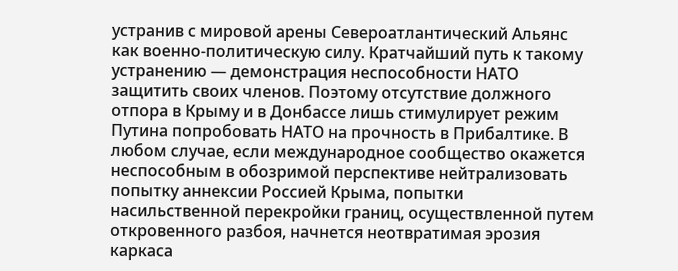устранив с мировой арены Североатлантический Альянс как военно-политическую силу. Кратчайший путь к такому устранению — демонстрация неспособности НАТО защитить своих членов. Поэтому отсутствие должного отпора в Крыму и в Донбассе лишь стимулирует режим Путина попробовать НАТО на прочность в Прибалтике. В любом случае, если международное сообщество окажется неспособным в обозримой перспективе нейтрализовать попытку аннексии Россией Крыма, попытки насильственной перекройки границ, осуществленной путем откровенного разбоя, начнется неотвратимая эрозия каркаса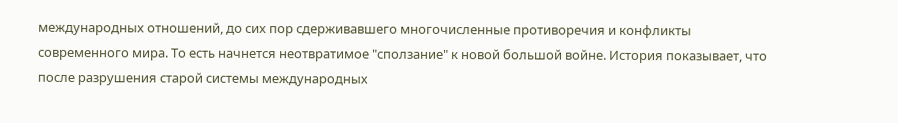международных отношений, до сих пор сдерживавшего многочисленные противоречия и конфликты современного мира. То есть начнется неотвратимое "сползание" к новой большой войне. История показывает, что после разрушения старой системы международных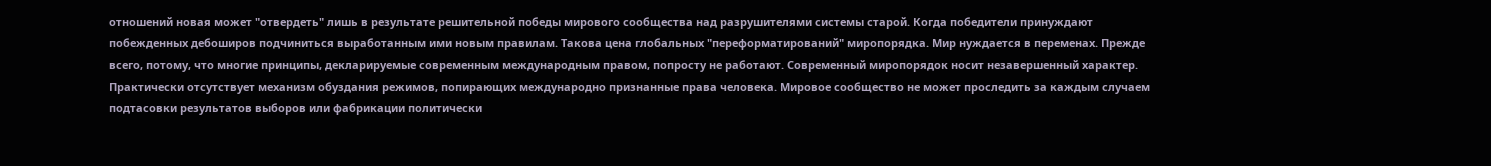отношений новая может "отвердеть" лишь в результате решительной победы мирового сообщества над разрушителями системы старой. Когда победители принуждают побежденных дебоширов подчиниться выработанным ими новым правилам. Такова цена глобальных "переформатирований" миропорядка. Мир нуждается в переменах. Прежде всего, потому, что многие принципы, декларируемые современным международным правом, попросту не работают. Современный миропорядок носит незавершенный характер. Практически отсутствует механизм обуздания режимов, попирающих международно признанные права человека. Мировое сообщество не может проследить за каждым случаем подтасовки результатов выборов или фабрикации политически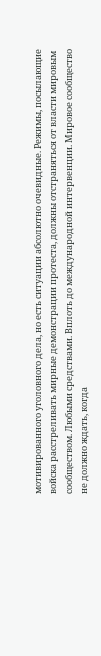мотивированного уголовного дела, но есть ситуации абсолютно очевидные. Режимы, посылающие войска расстреливать мирные демонстрации протеста, должны отстраняться от власти мировым сообществом. Любыми средствами. Вплоть до международной интервенции. Мировое сообщество не должно ждать, когда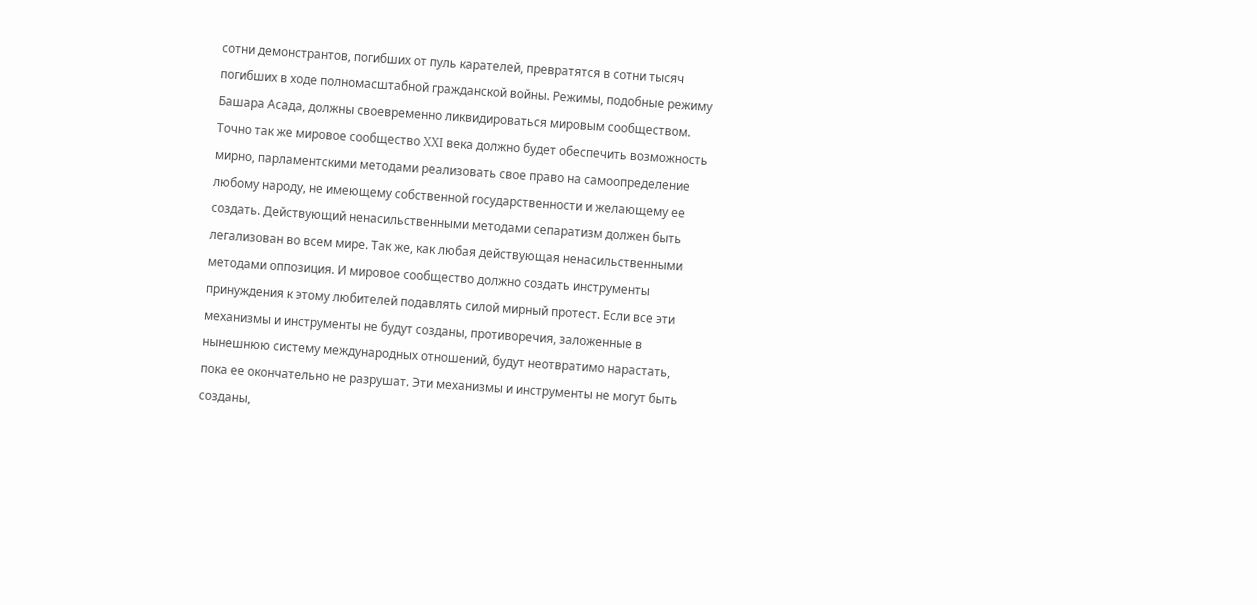сотни демонстрантов, погибших от пуль карателей, превратятся в сотни тысяч погибших в ходе полномасштабной гражданской войны. Режимы, подобные режиму Башара Асада, должны своевременно ликвидироваться мировым сообществом. Точно так же мировое сообщество XXI века должно будет обеспечить возможность мирно, парламентскими методами реализовать свое право на самоопределение любому народу, не имеющему собственной государственности и желающему ее создать. Действующий ненасильственными методами сепаратизм должен быть легализован во всем мире. Так же, как любая действующая ненасильственными методами оппозиция. И мировое сообщество должно создать инструменты принуждения к этому любителей подавлять силой мирный протест. Если все эти механизмы и инструменты не будут созданы, противоречия, заложенные в нынешнюю систему международных отношений, будут неотвратимо нарастать, пока ее окончательно не разрушат. Эти механизмы и инструменты не могут быть созданы,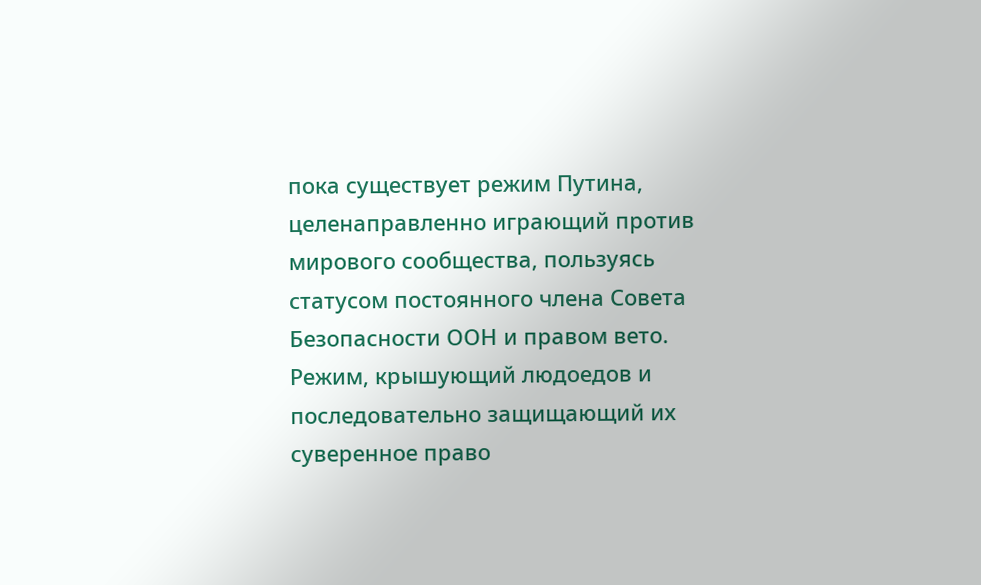пока существует режим Путина, целенаправленно играющий против мирового сообщества, пользуясь статусом постоянного члена Совета Безопасности ООН и правом вето. Режим, крышующий людоедов и последовательно защищающий их суверенное право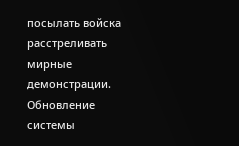посылать войска расстреливать мирные демонстрации. Обновление системы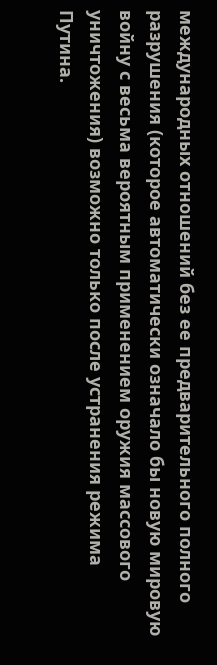международных отношений без ее предварительного полного разрушения (которое автоматически означало бы новую мировую войну с весьма вероятным применением оружия массового уничтожения) возможно только после устранения режима Путина.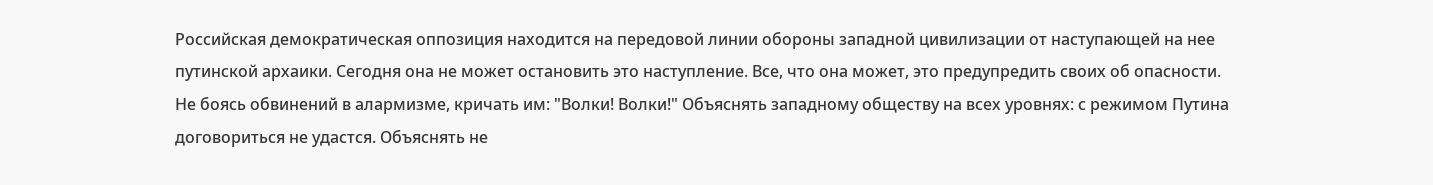Российская демократическая оппозиция находится на передовой линии обороны западной цивилизации от наступающей на нее путинской архаики. Сегодня она не может остановить это наступление. Все, что она может, это предупредить своих об опасности. Не боясь обвинений в алармизме, кричать им: "Волки! Волки!" Объяснять западному обществу на всех уровнях: с режимом Путина договориться не удастся. Объяснять не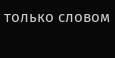только словом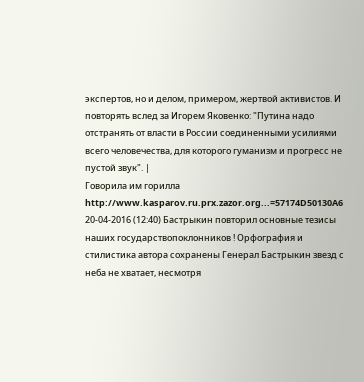экспертов, но и делом, примером, жертвой активистов. И повторять вслед за Игорем Яковенко: "Путина надо отстранять от власти в России соединенными усилиями всего человечества, для которого гуманизм и прогресс не пустой звук". |
Говорила им горилла
http://www.kasparov.ru.prx.zazor.org...=57174D50130A6
20-04-2016 (12:40) Бастрыкин повторил основные тезисы наших государствопоклонников ! Орфография и стилистика автора сохранены Генерал Бастрыкин звезд с неба не хватает, несмотря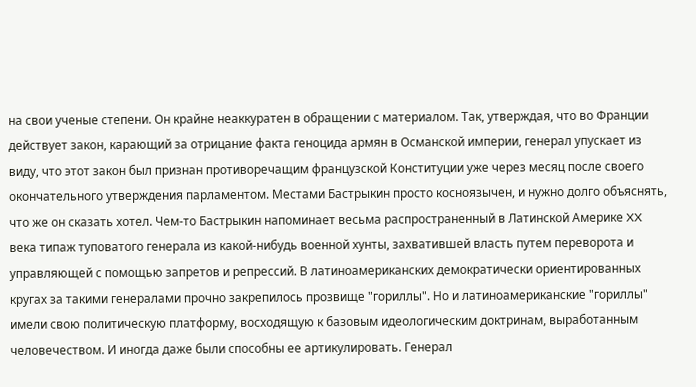на свои ученые степени. Он крайне неаккуратен в обращении с материалом. Так, утверждая, что во Франции действует закон, карающий за отрицание факта геноцида армян в Османской империи, генерал упускает из виду, что этот закон был признан противоречащим французской Конституции уже через месяц после своего окончательного утверждения парламентом. Местами Бастрыкин просто косноязычен, и нужно долго объяснять, что же он сказать хотел. Чем-то Бастрыкин напоминает весьма распространенный в Латинской Америке XX века типаж туповатого генерала из какой-нибудь военной хунты, захватившей власть путем переворота и управляющей с помощью запретов и репрессий. В латиноамериканских демократически ориентированных кругах за такими генералами прочно закрепилось прозвище "гориллы". Но и латиноамериканские "гориллы" имели свою политическую платформу, восходящую к базовым идеологическим доктринам, выработанным человечеством. И иногда даже были способны ее артикулировать. Генерал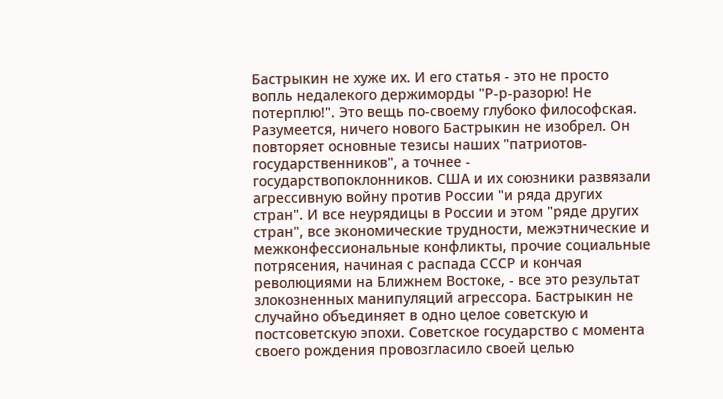Бастрыкин не хуже их. И его статья - это не просто вопль недалекого держиморды "Р-р-разорю! Не потерплю!". Это вещь по-своему глубоко философская. Разумеется, ничего нового Бастрыкин не изобрел. Он повторяет основные тезисы наших "патриотов-государственников", а точнее - государствопоклонников. США и их союзники развязали агрессивную войну против России "и ряда других стран". И все неурядицы в России и этом "ряде других стран", все экономические трудности, межэтнические и межконфессиональные конфликты, прочие социальные потрясения, начиная с распада СССР и кончая революциями на Ближнем Востоке, - все это результат злокозненных манипуляций агрессора. Бастрыкин не случайно объединяет в одно целое советскую и постсоветскую эпохи. Советское государство с момента своего рождения провозгласило своей целью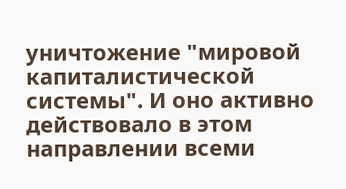уничтожение "мировой капиталистической системы". И оно активно действовало в этом направлении всеми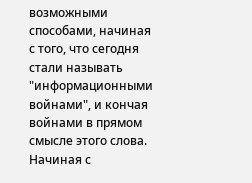возможными способами, начиная с того, что сегодня стали называть "информационными войнами", и кончая войнами в прямом смысле этого слова. Начиная с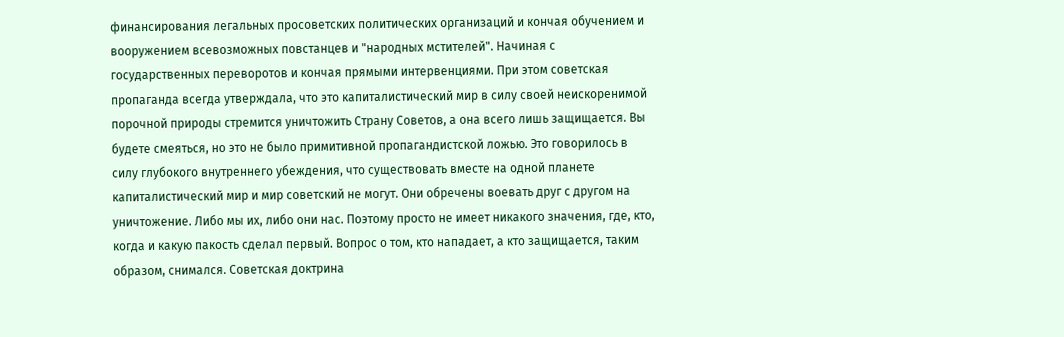финансирования легальных просоветских политических организаций и кончая обучением и вооружением всевозможных повстанцев и "народных мстителей". Начиная с государственных переворотов и кончая прямыми интервенциями. При этом советская пропаганда всегда утверждала, что это капиталистический мир в силу своей неискоренимой порочной природы стремится уничтожить Страну Советов, а она всего лишь защищается. Вы будете смеяться, но это не было примитивной пропагандистской ложью. Это говорилось в силу глубокого внутреннего убеждения, что существовать вместе на одной планете капиталистический мир и мир советский не могут. Они обречены воевать друг с другом на уничтожение. Либо мы их, либо они нас. Поэтому просто не имеет никакого значения, где, кто, когда и какую пакость сделал первый. Вопрос о том, кто нападает, а кто защищается, таким образом, снимался. Советская доктрина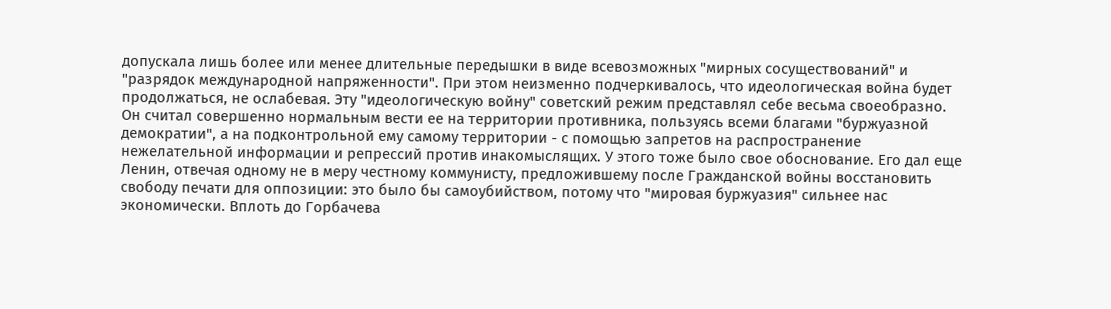допускала лишь более или менее длительные передышки в виде всевозможных "мирных сосуществований" и "разрядок международной напряженности". При этом неизменно подчеркивалось, что идеологическая война будет продолжаться, не ослабевая. Эту "идеологическую войну" советский режим представлял себе весьма своеобразно. Он считал совершенно нормальным вести ее на территории противника, пользуясь всеми благами "буржуазной демократии", а на подконтрольной ему самому территории - с помощью запретов на распространение нежелательной информации и репрессий против инакомыслящих. У этого тоже было свое обоснование. Его дал еще Ленин, отвечая одному не в меру честному коммунисту, предложившему после Гражданской войны восстановить свободу печати для оппозиции: это было бы самоубийством, потому что "мировая буржуазия" сильнее нас экономически. Вплоть до Горбачева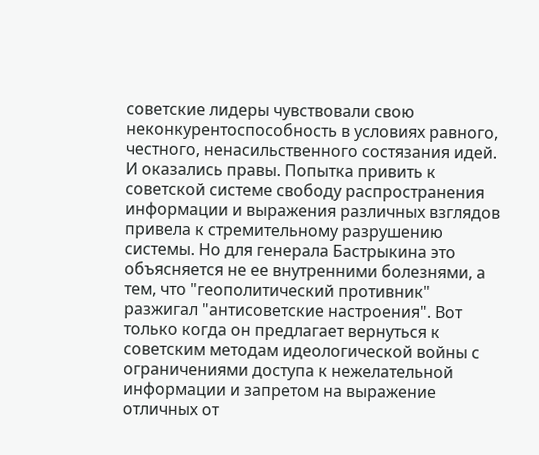советские лидеры чувствовали свою неконкурентоспособность в условиях равного, честного, ненасильственного состязания идей. И оказались правы. Попытка привить к советской системе свободу распространения информации и выражения различных взглядов привела к стремительному разрушению системы. Но для генерала Бастрыкина это объясняется не ее внутренними болезнями, а тем, что "геополитический противник" разжигал "антисоветские настроения". Вот только когда он предлагает вернуться к советским методам идеологической войны с ограничениями доступа к нежелательной информации и запретом на выражение отличных от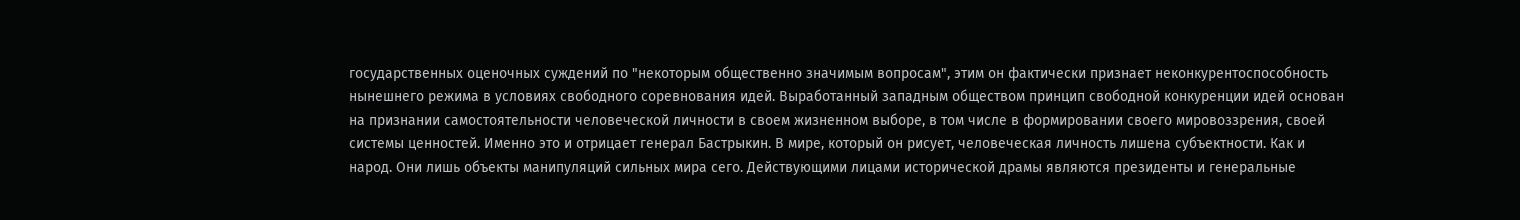государственных оценочных суждений по "некоторым общественно значимым вопросам", этим он фактически признает неконкурентоспособность нынешнего режима в условиях свободного соревнования идей. Выработанный западным обществом принцип свободной конкуренции идей основан на признании самостоятельности человеческой личности в своем жизненном выборе, в том числе в формировании своего мировоззрения, своей системы ценностей. Именно это и отрицает генерал Бастрыкин. В мире, который он рисует, человеческая личность лишена субъектности. Как и народ. Они лишь объекты манипуляций сильных мира сего. Действующими лицами исторической драмы являются президенты и генеральные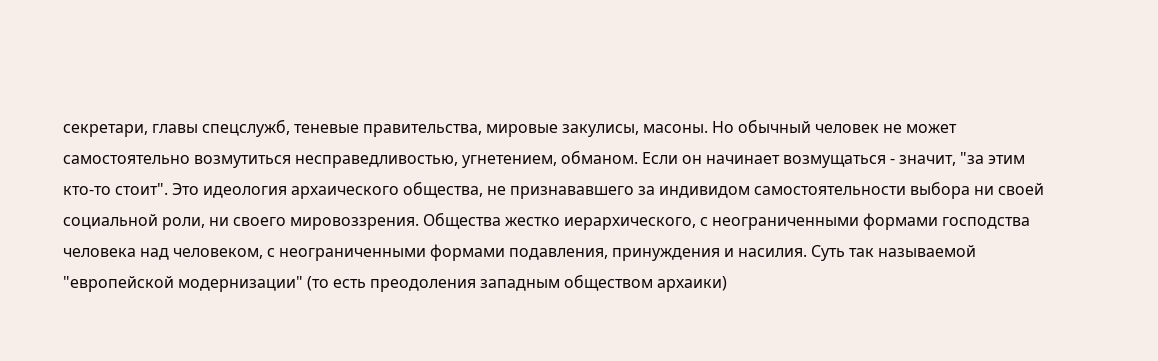секретари, главы спецслужб, теневые правительства, мировые закулисы, масоны. Но обычный человек не может самостоятельно возмутиться несправедливостью, угнетением, обманом. Если он начинает возмущаться - значит, "за этим кто-то стоит". Это идеология архаического общества, не признававшего за индивидом самостоятельности выбора ни своей социальной роли, ни своего мировоззрения. Общества жестко иерархического, с неограниченными формами господства человека над человеком, с неограниченными формами подавления, принуждения и насилия. Суть так называемой "европейской модернизации" (то есть преодоления западным обществом архаики)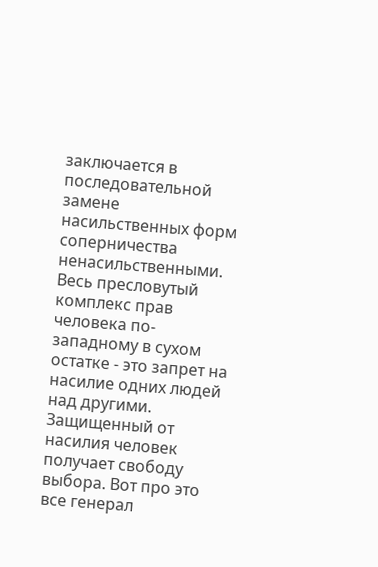заключается в последовательной замене насильственных форм соперничества ненасильственными. Весь пресловутый комплекс прав человека по-западному в сухом остатке - это запрет на насилие одних людей над другими. Защищенный от насилия человек получает свободу выбора. Вот про это все генерал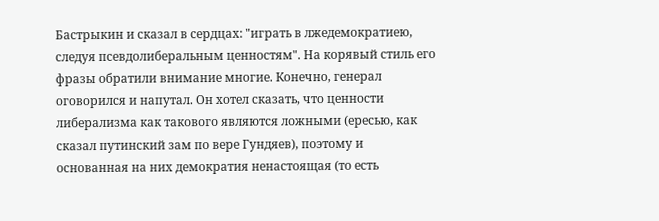Бастрыкин и сказал в сердцах: "играть в лжедемократиею, следуя псевдолиберальным ценностям". На корявый стиль его фразы обратили внимание многие. Конечно, генерал оговорился и напутал. Он хотел сказать, что ценности либерализма как такового являются ложными (ересью, как сказал путинский зам по вере Гундяев), поэтому и основанная на них демократия ненастоящая (то есть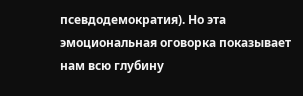псевдодемократия). Но эта эмоциональная оговорка показывает нам всю глубину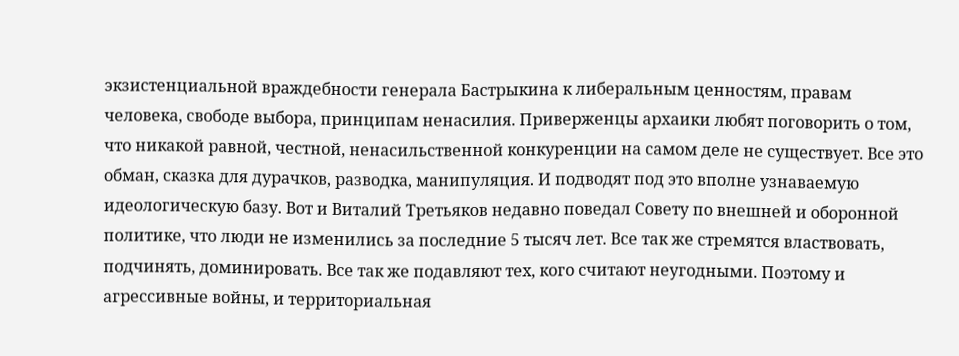экзистенциальной враждебности генерала Бастрыкина к либеральным ценностям, правам человека, свободе выбора, принципам ненасилия. Приверженцы архаики любят поговорить о том, что никакой равной, честной, ненасильственной конкуренции на самом деле не существует. Все это обман, сказка для дурачков, разводка, манипуляция. И подводят под это вполне узнаваемую идеологическую базу. Вот и Виталий Третьяков недавно поведал Совету по внешней и оборонной политике, что люди не изменились за последние 5 тысяч лет. Все так же стремятся властвовать, подчинять, доминировать. Все так же подавляют тех, кого считают неугодными. Поэтому и агрессивные войны, и территориальная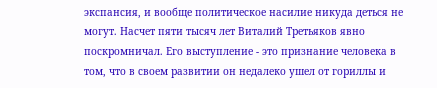экспансия, и вообще политическое насилие никуда деться не могут. Насчет пяти тысяч лет Виталий Третьяков явно поскромничал. Его выступление - это признание человека в том, что в своем развитии он недалеко ушел от гориллы и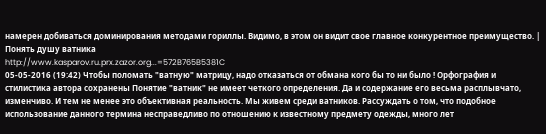намерен добиваться доминирования методами гориллы. Видимо, в этом он видит свое главное конкурентное преимущество. |
Понять душу ватника
http://www.kasparov.ru.prx.zazor.org...=572B765B5381C
05-05-2016 (19:42) Чтобы поломать "ватную" матрицу, надо отказаться от обмана кого бы то ни было ! Орфография и стилистика автора сохранены Понятие "ватник" не имеет четкого определения. Да и содержание его весьма расплывчато, изменчиво. И тем не менее это объективная реальность. Мы живем среди ватников. Рассуждать о том, что подобное использование данного термина несправедливо по отношению к известному предмету одежды, много лет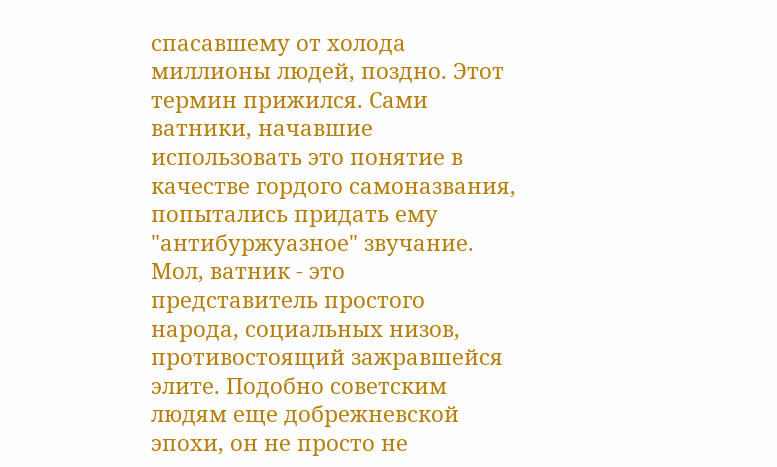спасавшему от холода миллионы людей, поздно. Этот термин прижился. Сами ватники, начавшие использовать это понятие в качестве гордого самоназвания, попытались придать ему "антибуржуазное" звучание. Мол, ватник - это представитель простого народа, социальных низов, противостоящий зажравшейся элите. Подобно советским людям еще добрежневской эпохи, он не просто не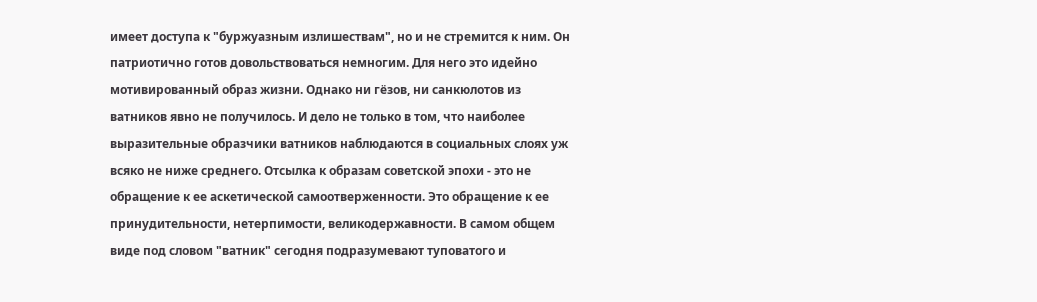имеет доступа к "буржуазным излишествам", но и не стремится к ним. Он патриотично готов довольствоваться немногим. Для него это идейно мотивированный образ жизни. Однако ни гёзов, ни санкюлотов из ватников явно не получилось. И дело не только в том, что наиболее выразительные образчики ватников наблюдаются в социальных слоях уж всяко не ниже среднего. Отсылка к образам советской эпохи - это не обращение к ее аскетической самоотверженности. Это обращение к ее принудительности, нетерпимости, великодержавности. В самом общем виде под словом "ватник" сегодня подразумевают туповатого и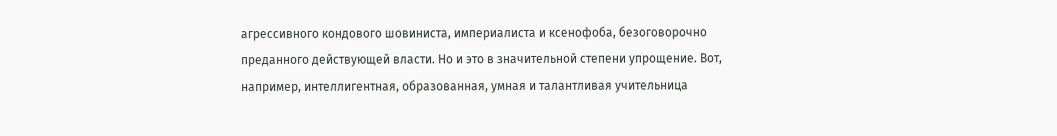агрессивного кондового шовиниста, империалиста и ксенофоба, безоговорочно преданного действующей власти. Но и это в значительной степени упрощение. Вот, например, интеллигентная, образованная, умная и талантливая учительница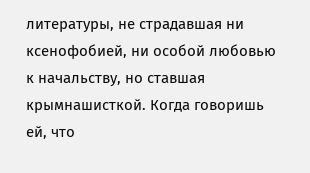литературы, не страдавшая ни ксенофобией, ни особой любовью к начальству, но ставшая крымнашисткой. Когда говоришь ей, что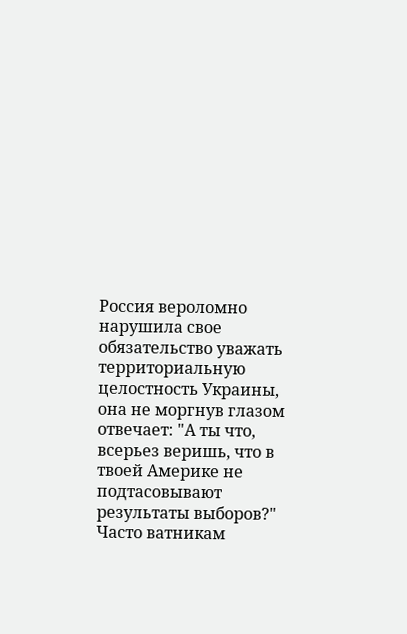Россия вероломно нарушила свое обязательство уважать территориальную целостность Украины, она не моргнув глазом отвечает: "А ты что, всерьез веришь, что в твоей Америке не подтасовывают результаты выборов?" Часто ватникам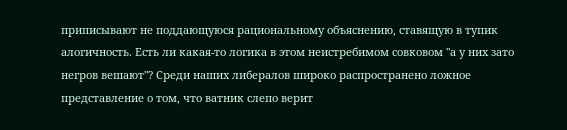приписывают не поддающуюся рациональному объяснению, ставящую в тупик алогичность. Есть ли какая-то логика в этом неистребимом совковом "а у них зато негров вешают"? Среди наших либералов широко распространено ложное представление о том, что ватник слепо верит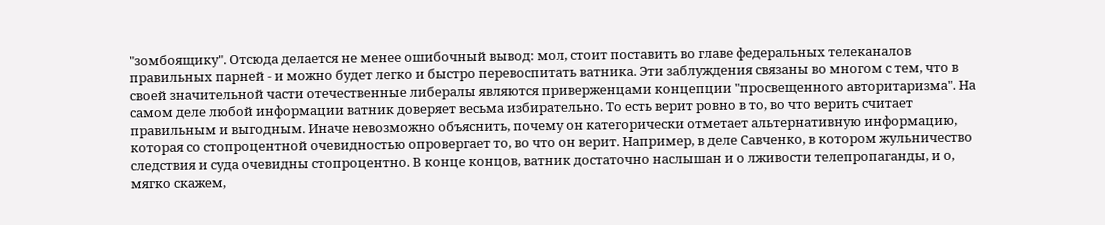"зомбоящику". Отсюда делается не менее ошибочный вывод: мол, стоит поставить во главе федеральных телеканалов правильных парней - и можно будет легко и быстро перевоспитать ватника. Эти заблуждения связаны во многом с тем, что в своей значительной части отечественные либералы являются приверженцами концепции "просвещенного авторитаризма". На самом деле любой информации ватник доверяет весьма избирательно. То есть верит ровно в то, во что верить считает правильным и выгодным. Иначе невозможно объяснить, почему он категорически отметает альтернативную информацию, которая со стопроцентной очевидностью опровергает то, во что он верит. Например, в деле Савченко, в котором жульничество следствия и суда очевидны стопроцентно. В конце концов, ватник достаточно наслышан и о лживости телепропаганды, и о, мягко скажем,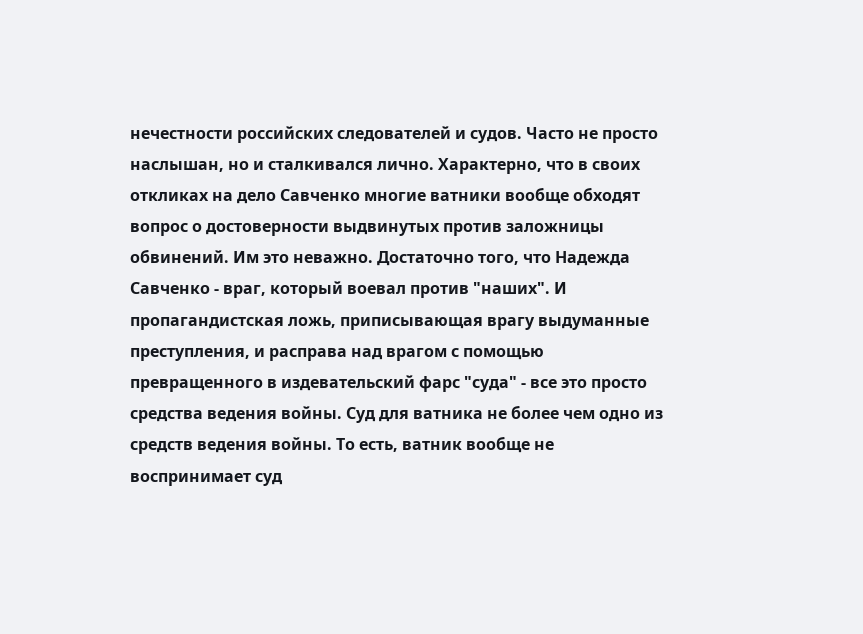нечестности российских следователей и судов. Часто не просто наслышан, но и сталкивался лично. Характерно, что в своих откликах на дело Савченко многие ватники вообще обходят вопрос о достоверности выдвинутых против заложницы обвинений. Им это неважно. Достаточно того, что Надежда Савченко - враг, который воевал против "наших". И пропагандистская ложь, приписывающая врагу выдуманные преступления, и расправа над врагом с помощью превращенного в издевательский фарс "суда" - все это просто средства ведения войны. Суд для ватника не более чем одно из средств ведения войны. То есть, ватник вообще не воспринимает суд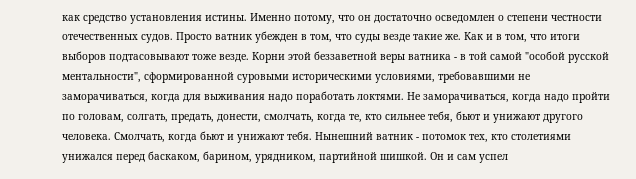как средство установления истины. Именно потому, что он достаточно осведомлен о степени честности отечественных судов. Просто ватник убежден в том, что суды везде такие же. Как и в том, что итоги выборов подтасовывают тоже везде. Корни этой беззаветной веры ватника - в той самой "особой русской ментальности", сформированной суровыми историческими условиями, требовавшими не заморачиваться, когда для выживания надо поработать локтями. Не заморачиваться, когда надо пройти по головам, солгать, предать, донести, смолчать, когда те, кто сильнее тебя, бьют и унижают другого человека. Смолчать, когда бьют и унижают тебя. Нынешний ватник - потомок тех, кто столетиями унижался перед баскаком, барином, урядником, партийной шишкой. Он и сам успел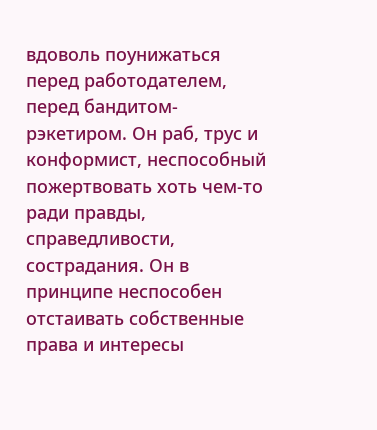вдоволь поунижаться перед работодателем, перед бандитом-рэкетиром. Он раб, трус и конформист, неспособный пожертвовать хоть чем-то ради правды, справедливости, сострадания. Он в принципе неспособен отстаивать собственные права и интересы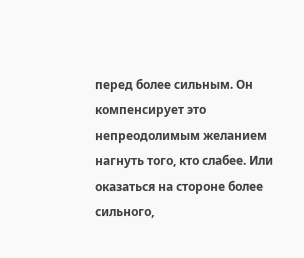перед более сильным. Он компенсирует это непреодолимым желанием нагнуть того, кто слабее. Или оказаться на стороне более сильного,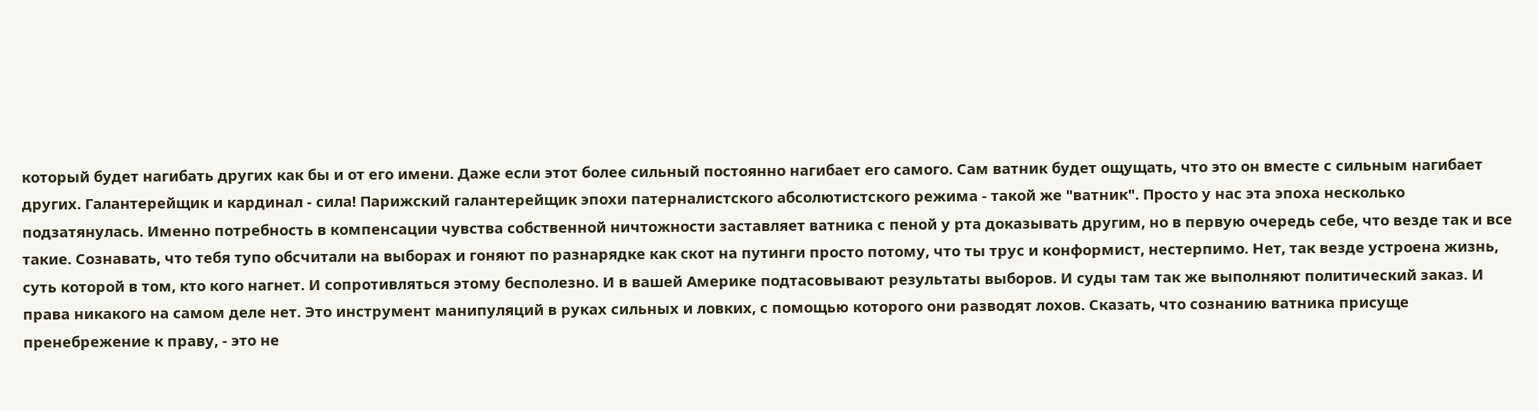который будет нагибать других как бы и от его имени. Даже если этот более сильный постоянно нагибает его самого. Сам ватник будет ощущать, что это он вместе с сильным нагибает других. Галантерейщик и кардинал - сила! Парижский галантерейщик эпохи патерналистского абсолютистского режима - такой же "ватник". Просто у нас эта эпоха несколько подзатянулась. Именно потребность в компенсации чувства собственной ничтожности заставляет ватника с пеной у рта доказывать другим, но в первую очередь себе, что везде так и все такие. Сознавать, что тебя тупо обсчитали на выборах и гоняют по разнарядке как скот на путинги просто потому, что ты трус и конформист, нестерпимо. Нет, так везде устроена жизнь, суть которой в том, кто кого нагнет. И сопротивляться этому бесполезно. И в вашей Америке подтасовывают результаты выборов. И суды там так же выполняют политический заказ. И права никакого на самом деле нет. Это инструмент манипуляций в руках сильных и ловких, с помощью которого они разводят лохов. Сказать, что сознанию ватника присуще пренебрежение к праву, - это не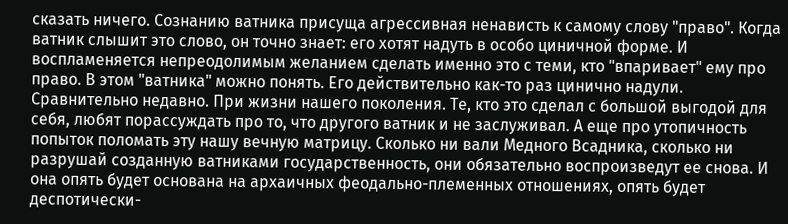сказать ничего. Сознанию ватника присуща агрессивная ненависть к самому слову "право". Когда ватник слышит это слово, он точно знает: его хотят надуть в особо циничной форме. И воспламеняется непреодолимым желанием сделать именно это с теми, кто "впаривает" ему про право. В этом "ватника" можно понять. Его действительно как-то раз цинично надули. Сравнительно недавно. При жизни нашего поколения. Те, кто это сделал с большой выгодой для себя, любят порассуждать про то, что другого ватник и не заслуживал. А еще про утопичность попыток поломать эту нашу вечную матрицу. Сколько ни вали Медного Всадника, сколько ни разрушай созданную ватниками государственность, они обязательно воспроизведут ее снова. И она опять будет основана на архаичных феодально-племенных отношениях, опять будет деспотически-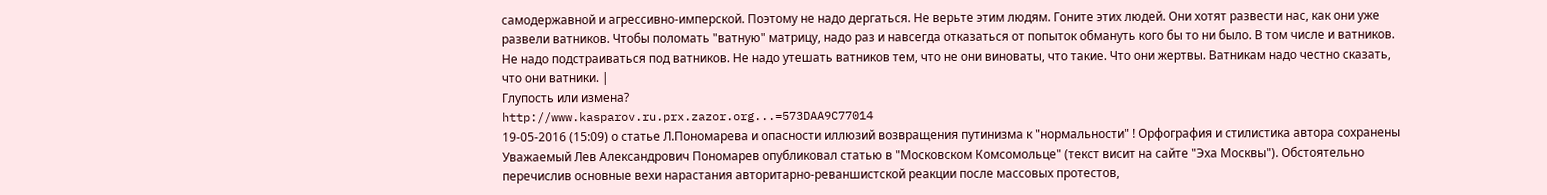самодержавной и агрессивно-имперской. Поэтому не надо дергаться. Не верьте этим людям. Гоните этих людей. Они хотят развести нас, как они уже развели ватников. Чтобы поломать "ватную" матрицу, надо раз и навсегда отказаться от попыток обмануть кого бы то ни было. В том числе и ватников. Не надо подстраиваться под ватников. Не надо утешать ватников тем, что не они виноваты, что такие. Что они жертвы. Ватникам надо честно сказать, что они ватники. |
Глупость или измена?
http://www.kasparov.ru.prx.zazor.org...=573DAA9C77014
19-05-2016 (15:09) о статье Л.Пономарева и опасности иллюзий возвращения путинизма к "нормальности" ! Орфография и стилистика автора сохранены Уважаемый Лев Александрович Пономарев опубликовал статью в "Московском Комсомольце" (текст висит на сайте "Эха Москвы"). Обстоятельно перечислив основные вехи нарастания авторитарно-реваншистской реакции после массовых протестов,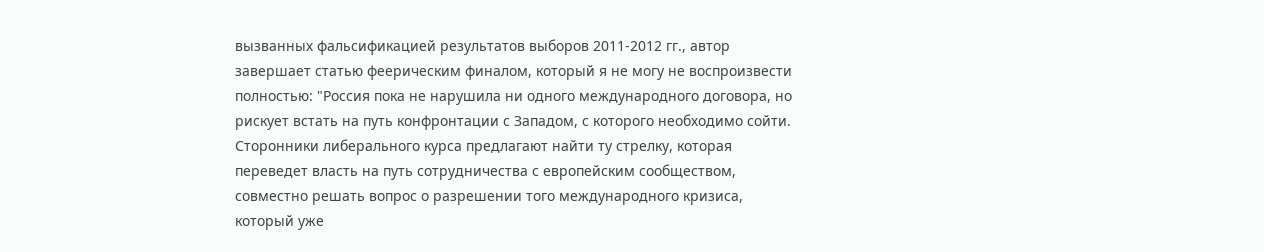вызванных фальсификацией результатов выборов 2011-2012 гг., автор завершает статью феерическим финалом, который я не могу не воспроизвести полностью: "Россия пока не нарушила ни одного международного договора, но рискует встать на путь конфронтации с Западом, с которого необходимо сойти. Сторонники либерального курса предлагают найти ту стрелку, которая переведет власть на путь сотрудничества с европейским сообществом, совместно решать вопрос о разрешении того международного кризиса, который уже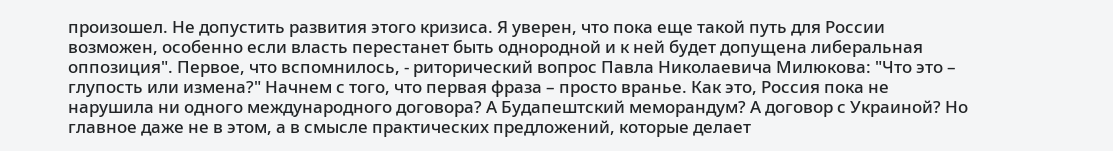произошел. Не допустить развития этого кризиса. Я уверен, что пока еще такой путь для России возможен, особенно если власть перестанет быть однородной и к ней будет допущена либеральная оппозиция". Первое, что вспомнилось, - риторический вопрос Павла Николаевича Милюкова: "Что это – глупость или измена?" Начнем с того, что первая фраза – просто вранье. Как это, Россия пока не нарушила ни одного международного договора? А Будапештский меморандум? А договор с Украиной? Но главное даже не в этом, а в смысле практических предложений, которые делает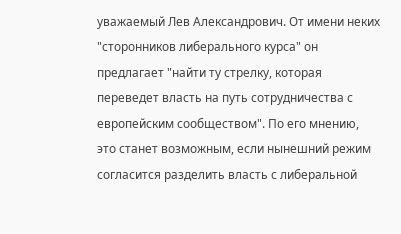уважаемый Лев Александрович. От имени неких "сторонников либерального курса" он предлагает "найти ту стрелку, которая переведет власть на путь сотрудничества с европейским сообществом". По его мнению, это станет возможным, если нынешний режим согласится разделить власть с либеральной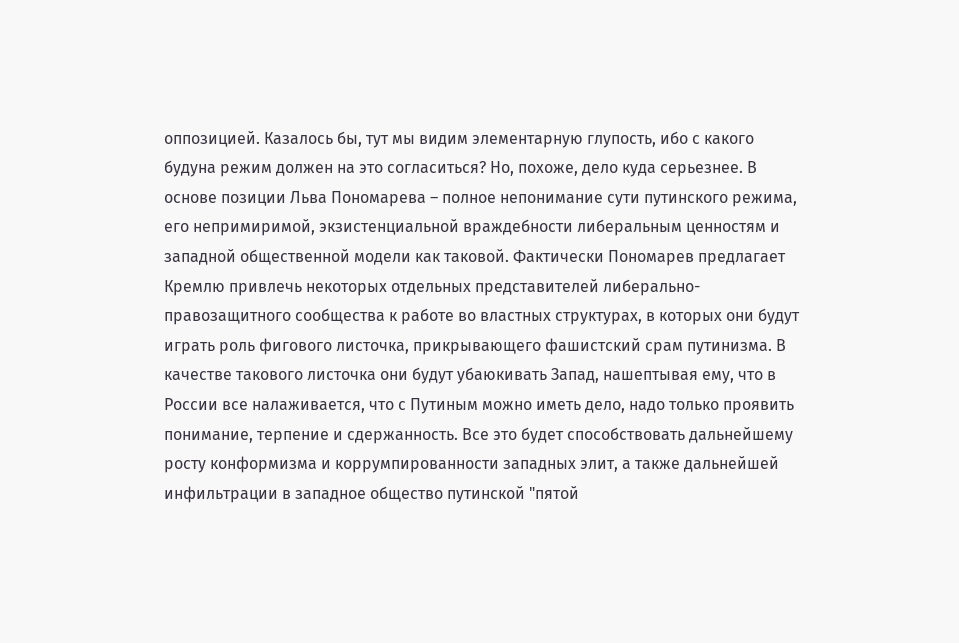оппозицией. Казалось бы, тут мы видим элементарную глупость, ибо с какого будуна режим должен на это согласиться? Но, похоже, дело куда серьезнее. В основе позиции Льва Пономарева – полное непонимание сути путинского режима, его непримиримой, экзистенциальной враждебности либеральным ценностям и западной общественной модели как таковой. Фактически Пономарев предлагает Кремлю привлечь некоторых отдельных представителей либерально-правозащитного сообщества к работе во властных структурах, в которых они будут играть роль фигового листочка, прикрывающего фашистский срам путинизма. В качестве такового листочка они будут убаюкивать Запад, нашептывая ему, что в России все налаживается, что с Путиным можно иметь дело, надо только проявить понимание, терпение и сдержанность. Все это будет способствовать дальнейшему росту конформизма и коррумпированности западных элит, а также дальнейшей инфильтрации в западное общество путинской "пятой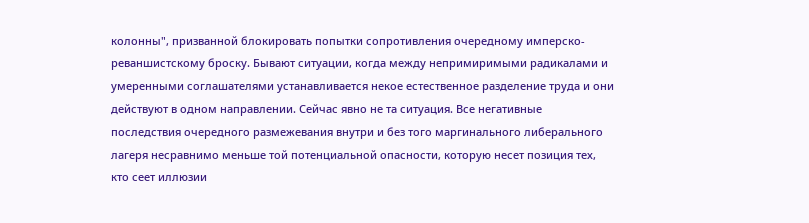колонны", призванной блокировать попытки сопротивления очередному имперско-реваншистскому броску. Бывают ситуации, когда между непримиримыми радикалами и умеренными соглашателями устанавливается некое естественное разделение труда и они действуют в одном направлении. Сейчас явно не та ситуация. Все негативные последствия очередного размежевания внутри и без того маргинального либерального лагеря несравнимо меньше той потенциальной опасности, которую несет позиция тех, кто сеет иллюзии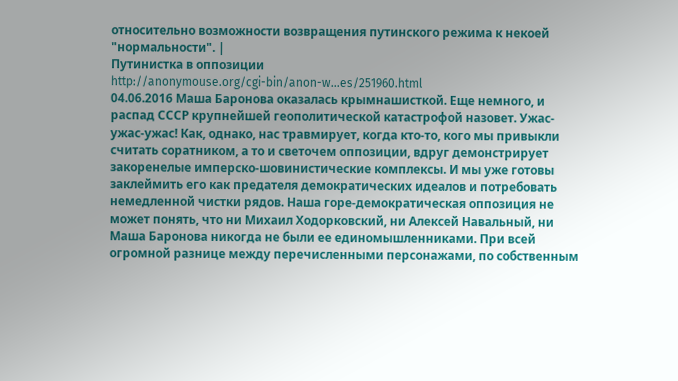относительно возможности возвращения путинского режима к некоей "нормальности". |
Путинистка в оппозиции
http://anonymouse.org/cgi-bin/anon-w...es/251960.html
04.06.2016 Маша Баронова оказалась крымнашисткой. Еще немного, и распад СССР крупнейшей геополитической катастрофой назовет. Ужас-ужас-ужас! Как, однако, нас травмирует, когда кто-то, кого мы привыкли считать соратником, а то и светочем оппозиции, вдруг демонстрирует закоренелые имперско-шовинистические комплексы. И мы уже готовы заклеймить его как предателя демократических идеалов и потребовать немедленной чистки рядов. Наша горе-демократическая оппозиция не может понять, что ни Михаил Ходорковский, ни Алексей Навальный, ни Маша Баронова никогда не были ее единомышленниками. При всей огромной разнице между перечисленными персонажами, по собственным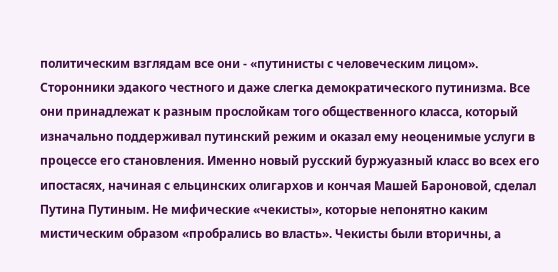политическим взглядам все они - «путинисты с человеческим лицом». Сторонники эдакого честного и даже слегка демократического путинизма. Все они принадлежат к разным прослойкам того общественного класса, который изначально поддерживал путинский режим и оказал ему неоценимые услуги в процессе его становления. Именно новый русский буржуазный класс во всех его ипостасях, начиная с ельцинских олигархов и кончая Машей Бароновой, сделал Путина Путиным. Не мифические «чекисты», которые непонятно каким мистическим образом «пробрались во власть». Чекисты были вторичны, а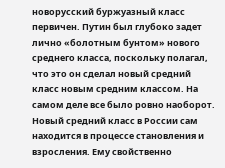новорусский буржуазный класс первичен. Путин был глубоко задет лично «болотным бунтом» нового среднего класса, поскольку полагал, что это он сделал новый средний класс новым средним классом. На самом деле все было ровно наоборот. Новый средний класс в России сам находится в процессе становления и взросления. Ему свойственно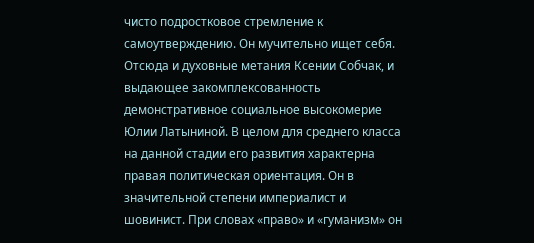чисто подростковое стремление к самоутверждению. Он мучительно ищет себя. Отсюда и духовные метания Ксении Собчак, и выдающее закомплексованность демонстративное социальное высокомерие Юлии Латыниной. В целом для среднего класса на данной стадии его развития характерна правая политическая ориентация. Он в значительной степени империалист и шовинист. При словах «право» и «гуманизм» он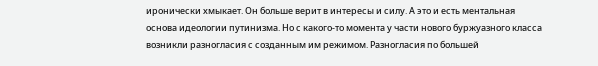иронически хмыкает. Он больше верит в интересы и силу. А это и есть ментальная основа идеологии путинизма. Но с какого-то момента у части нового буржуазного класса возникли разногласия с созданным им режимом. Разногласия по большей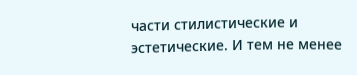части стилистические и эстетические. И тем не менее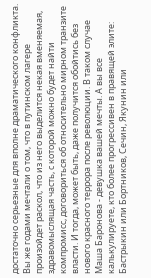достаточно серьезные для вполне драматического конфликта. Вы же годами мечтали о том, что в путинском лагере произойдет раскол, что из него выделится некая вменяемая, здравомыслящая часть, с которой можно будет найти компромисс, договориться об относительно мирном транзите власти. И тогда, может быть, даже получится обойтись без нового красного террора после революции. В таком случае Маша Баронова - девушка вашей мечты. А вы все калькулируете, кто более прогрессивен в правящей элите: Бастрыкин или Бортников, Сечин, Якунин или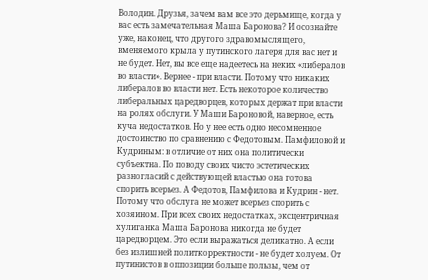Володин. Друзья, зачем вам все это дерьмище, когда у вас есть замечательная Маша Баронова? И осознайте уже, наконец, что другого здравомыслящего, вменяемого крыла у путинского лагеря для вас нет и не будет. Нет, вы все еще надеетесь на неких «либералов во власти». Вернее - при власти. Потому что никаких либералов во власти нет. Есть некоторое количество либеральных царедворцев, которых держат при власти на ролях обслуги. У Маши Бароновой, наверное, есть куча недостатков. Но у нее есть одно несомненное достоинство по сравнению с Федотовым. Памфиловой и Кудриным: в отличие от них она политически субъектна. По поводу своих чисто эстетических разногласий с действующей властью она готова спорить всерьез. А Федотов, Памфилова и Кудрин - нет. Потому что обслуга не может всерьез спорить с хозяином. При всех своих недостатках, эксцентричная хулиганка Маша Баронова никогда не будет царедворцем. Это если выражаться деликатно. А если без излишней политкорректности - не будет холуем. От путинистов в оппозиции больше пользы, чем от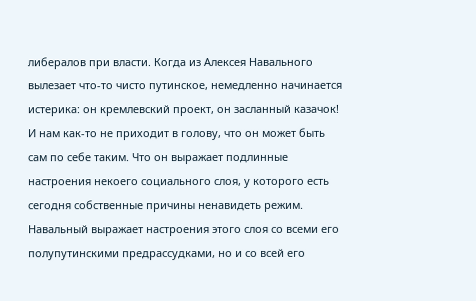либералов при власти. Когда из Алексея Навального вылезает что-то чисто путинское, немедленно начинается истерика: он кремлевский проект, он засланный казачок! И нам как-то не приходит в голову, что он может быть сам по себе таким. Что он выражает подлинные настроения некоего социального слоя, у которого есть сегодня собственные причины ненавидеть режим. Навальный выражает настроения этого слоя со всеми его полупутинскими предрассудками, но и со всей его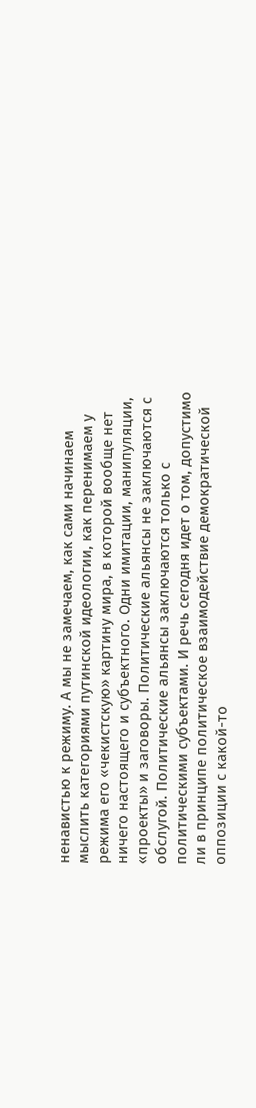ненавистью к режиму. А мы не замечаем, как сами начинаем мыслить категориями путинской идеологии, как перенимаем у режима его «чекистскую» картину мира, в которой вообще нет ничего настоящего и субъектного. Одни имитации, манипуляции, «проекты» и заговоры. Политические альянсы не заключаются с обслугой. Политические альянсы заключаются только с политическими субъектами. И речь сегодня идет о том, допустимо ли в принципе политическое взаимодействие демократической оппозиции с какой-то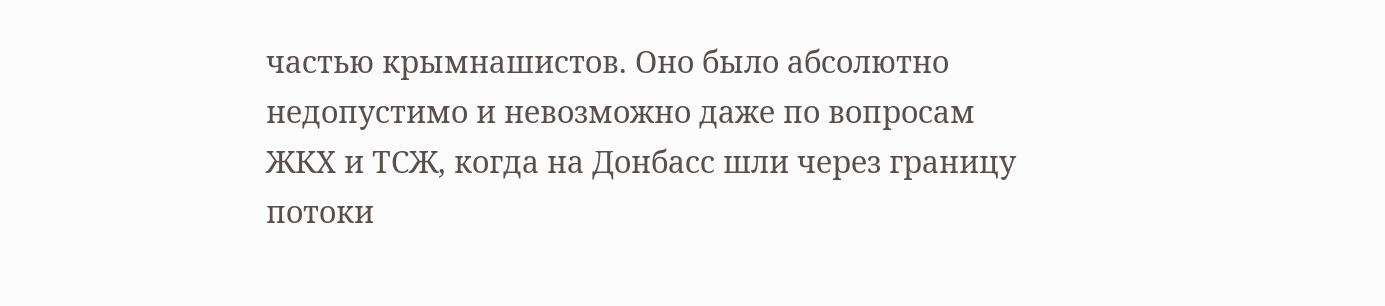частью крымнашистов. Оно было абсолютно недопустимо и невозможно даже по вопросам ЖКХ и ТСЖ, когда на Донбасс шли через границу потоки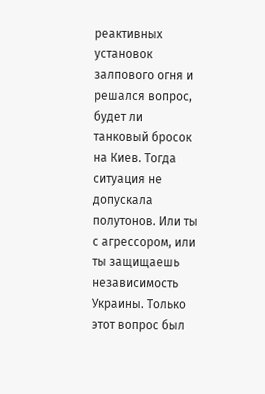реактивных установок залпового огня и решался вопрос, будет ли танковый бросок на Киев. Тогда ситуация не допускала полутонов. Или ты с агрессором, или ты защищаешь независимость Украины. Только этот вопрос был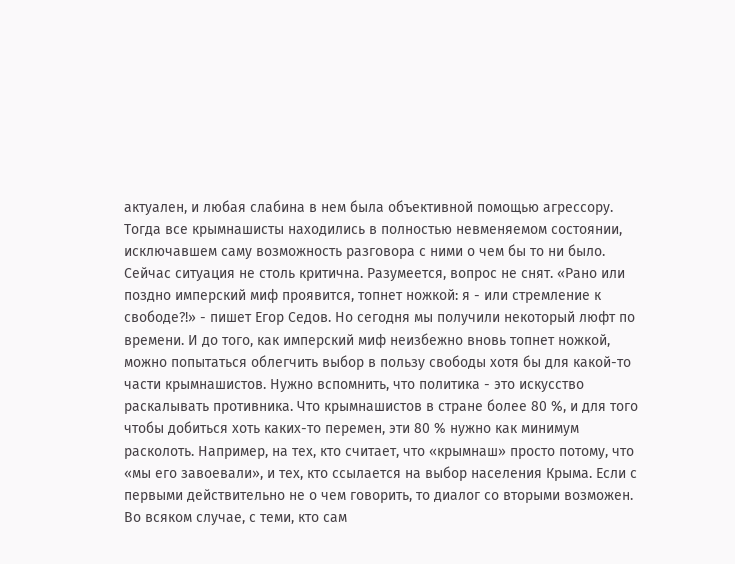актуален, и любая слабина в нем была объективной помощью агрессору. Тогда все крымнашисты находились в полностью невменяемом состоянии, исключавшем саму возможность разговора с ними о чем бы то ни было. Сейчас ситуация не столь критична. Разумеется, вопрос не снят. «Рано или поздно имперский миф проявится, топнет ножкой: я - или стремление к свободе?!» - пишет Егор Седов. Но сегодня мы получили некоторый люфт по времени. И до того, как имперский миф неизбежно вновь топнет ножкой, можно попытаться облегчить выбор в пользу свободы хотя бы для какой-то части крымнашистов. Нужно вспомнить, что политика - это искусство раскалывать противника. Что крымнашистов в стране более 80 %, и для того чтобы добиться хоть каких-то перемен, эти 80 % нужно как минимум расколоть. Например, на тех, кто считает, что «крымнаш» просто потому, что «мы его завоевали», и тех, кто ссылается на выбор населения Крыма. Если с первыми действительно не о чем говорить, то диалог со вторыми возможен. Во всяком случае, с теми, кто сам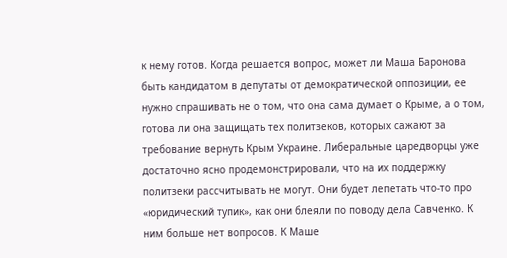к нему готов. Когда решается вопрос, может ли Маша Баронова быть кандидатом в депутаты от демократической оппозиции, ее нужно спрашивать не о том, что она сама думает о Крыме, а о том, готова ли она защищать тех политзеков, которых сажают за требование вернуть Крым Украине. Либеральные царедворцы уже достаточно ясно продемонстрировали, что на их поддержку политзеки рассчитывать не могут. Они будет лепетать что-то про «юридический тупик», как они блеяли по поводу дела Савченко. К ним больше нет вопросов. К Маше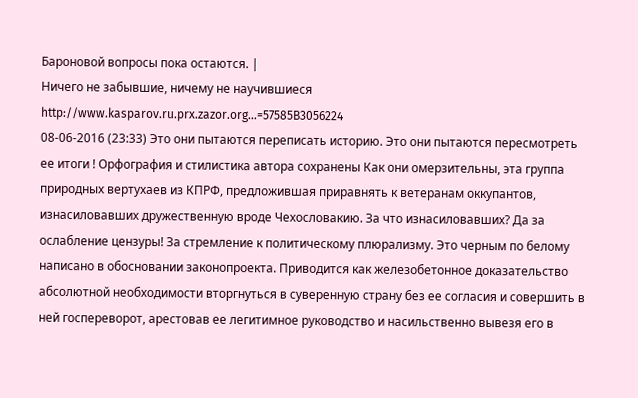Бароновой вопросы пока остаются. |
Ничего не забывшие, ничему не научившиеся
http://www.kasparov.ru.prx.zazor.org...=57585B3056224
08-06-2016 (23:33) Это они пытаются переписать историю. Это они пытаются пересмотреть ее итоги ! Орфография и стилистика автора сохранены Как они омерзительны, эта группа природных вертухаев из КПРФ, предложившая приравнять к ветеранам оккупантов, изнасиловавших дружественную вроде Чехословакию. За что изнасиловавших? Да за ослабление цензуры! За стремление к политическому плюрализму. Это черным по белому написано в обосновании законопроекта. Приводится как железобетонное доказательство абсолютной необходимости вторгнуться в суверенную страну без ее согласия и совершить в ней госпереворот, арестовав ее легитимное руководство и насильственно вывезя его в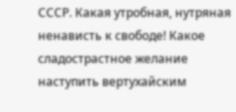СССР. Какая утробная, нутряная ненависть к свободе! Какое сладострастное желание наступить вертухайским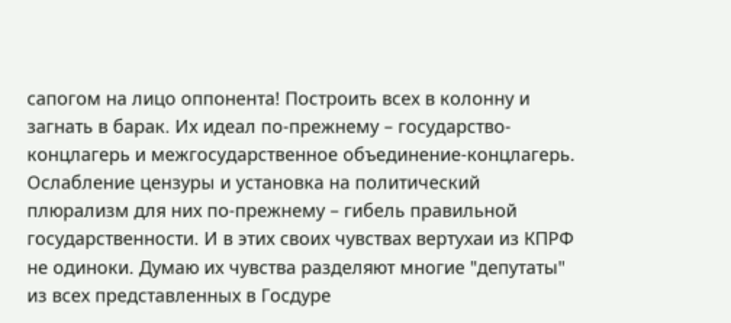сапогом на лицо оппонента! Построить всех в колонну и загнать в барак. Их идеал по-прежнему – государство-концлагерь и межгосударственное объединение-концлагерь. Ослабление цензуры и установка на политический плюрализм для них по-прежнему – гибель правильной государственности. И в этих своих чувствах вертухаи из КПРФ не одиноки. Думаю их чувства разделяют многие "депутаты" из всех представленных в Госдуре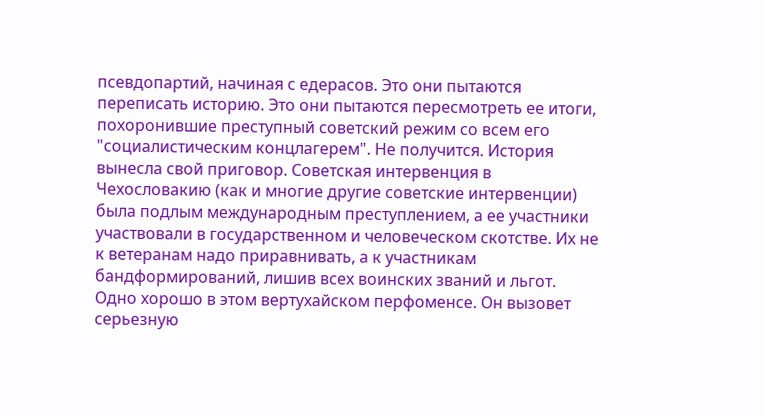псевдопартий, начиная с едерасов. Это они пытаются переписать историю. Это они пытаются пересмотреть ее итоги, похоронившие преступный советский режим со всем его "социалистическим концлагерем". Не получится. История вынесла свой приговор. Советская интервенция в Чехословакию (как и многие другие советские интервенции) была подлым международным преступлением, а ее участники участвовали в государственном и человеческом скотстве. Их не к ветеранам надо приравнивать, а к участникам бандформирований, лишив всех воинских званий и льгот. Одно хорошо в этом вертухайском перфоменсе. Он вызовет серьезную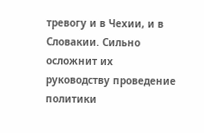тревогу и в Чехии, и в Словакии. Сильно осложнит их руководству проведение политики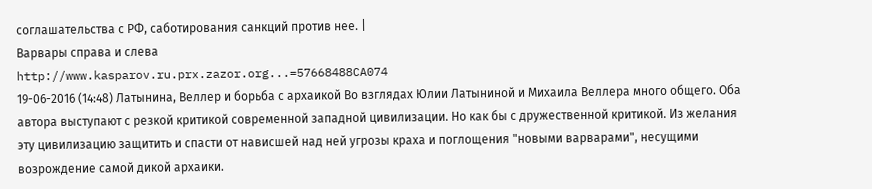соглашательства с РФ, саботирования санкций против нее. |
Варвары справа и слева
http://www.kasparov.ru.prx.zazor.org...=57668488CA074
19-06-2016 (14:48) Латынина, Веллер и борьба с архаикой Во взглядах Юлии Латыниной и Михаила Веллера много общего. Оба автора выступают с резкой критикой современной западной цивилизации. Но как бы с дружественной критикой. Из желания эту цивилизацию защитить и спасти от нависшей над ней угрозы краха и поглощения "новыми варварами", несущими возрождение самой дикой архаики.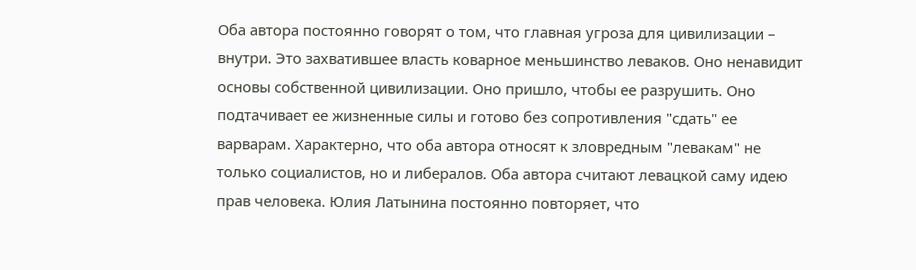Оба автора постоянно говорят о том, что главная угроза для цивилизации – внутри. Это захватившее власть коварное меньшинство леваков. Оно ненавидит основы собственной цивилизации. Оно пришло, чтобы ее разрушить. Оно подтачивает ее жизненные силы и готово без сопротивления "сдать" ее варварам. Характерно, что оба автора относят к зловредным "левакам" не только социалистов, но и либералов. Оба автора считают левацкой саму идею прав человека. Юлия Латынина постоянно повторяет, что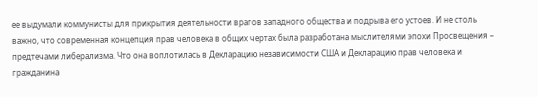ее выдумали коммунисты для прикрытия деятельности врагов западного общества и подрыва его устоев. И не столь важно, что современная концепция прав человека в общих чертах была разработана мыслителями эпохи Просвещения – предтечами либерализма. Что она воплотилась в Декларацию независимости США и Декларацию прав человека и гражданина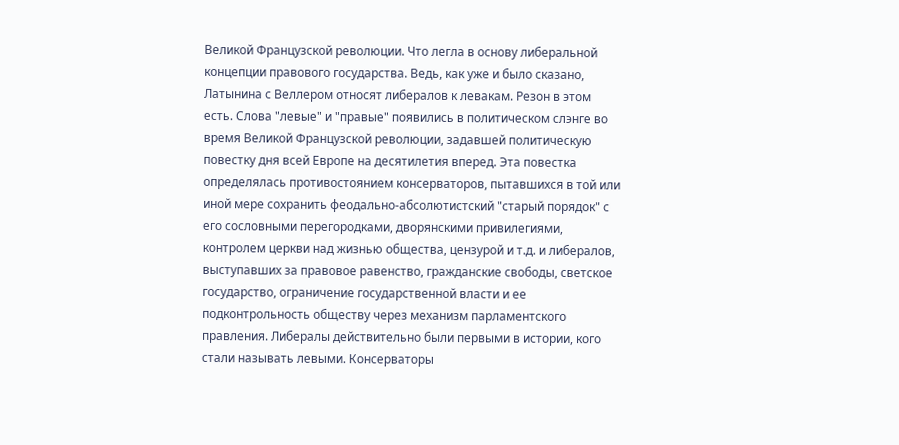Великой Французской революции. Что легла в основу либеральной концепции правового государства. Ведь, как уже и было сказано, Латынина с Веллером относят либералов к левакам. Резон в этом есть. Слова "левые" и "правые" появились в политическом слэнге во время Великой Французской революции, задавшей политическую повестку дня всей Европе на десятилетия вперед. Эта повестка определялась противостоянием консерваторов, пытавшихся в той или иной мере сохранить феодально-абсолютистский "старый порядок" с его сословными перегородками, дворянскими привилегиями, контролем церкви над жизнью общества, цензурой и т.д. и либералов, выступавших за правовое равенство, гражданские свободы, светское государство, ограничение государственной власти и ее подконтрольность обществу через механизм парламентского правления. Либералы действительно были первыми в истории, кого стали называть левыми. Консерваторы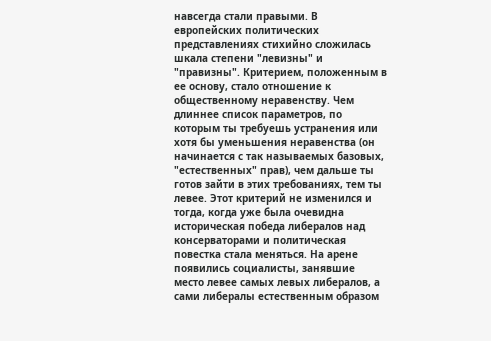навсегда стали правыми. В европейских политических представлениях стихийно сложилась шкала степени "левизны" и "правизны". Критерием, положенным в ее основу, стало отношение к общественному неравенству. Чем длиннее список параметров, по которым ты требуешь устранения или хотя бы уменьшения неравенства (он начинается с так называемых базовых, "естественных" прав), чем дальше ты готов зайти в этих требованиях, тем ты левее. Этот критерий не изменился и тогда, когда уже была очевидна историческая победа либералов над консерваторами и политическая повестка стала меняться. На арене появились социалисты, занявшие место левее самых левых либералов, а сами либералы естественным образом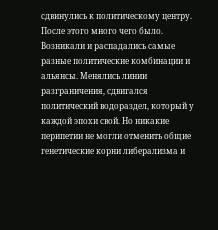сдвинулись к политическому центру. После этого много чего было. Возникали и распадались самые разные политические комбинации и альянсы. Менялись линии разграничения, сдвигался политический водораздел, который у каждой эпохи свой. Но никакие перипетии не могли отменить общие генетические корни либерализма и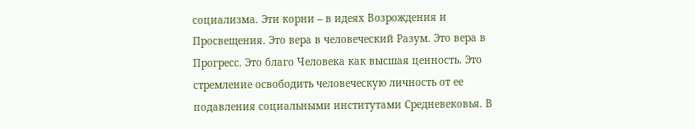социализма. Эти корни – в идеях Возрождения и Просвещения. Это вера в человеческий Разум. Это вера в Прогресс. Это благо Человека как высшая ценность. Это стремление освободить человеческую личность от ее подавления социальными институтами Средневековья. В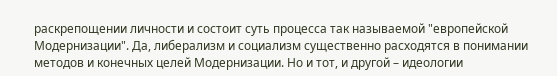раскрепощении личности и состоит суть процесса так называемой "европейской Модернизации". Да, либерализм и социализм существенно расходятся в понимании методов и конечных целей Модернизации. Но и тот, и другой – идеологии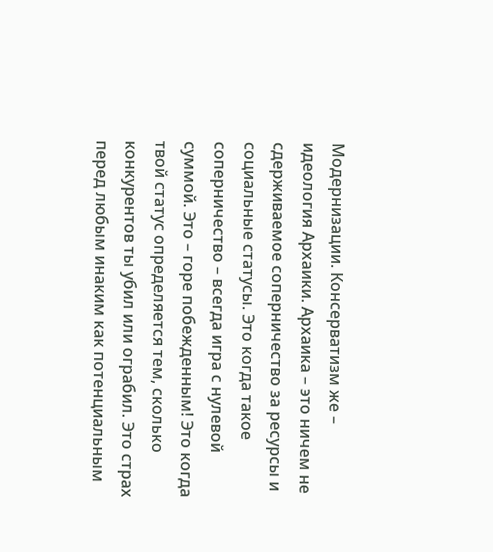Модернизации. Консерватизм же – идеология Архаики. Архаика – это ничем не сдерживаемое соперничество за ресурсы и социальные статусы. Это когда такое соперничество – всегда игра с нулевой суммой. Это – горе побежденным! Это когда твой статус определяется тем, сколько конкурентов ты убил или ограбил. Это страх перед любым инаким как потенциальным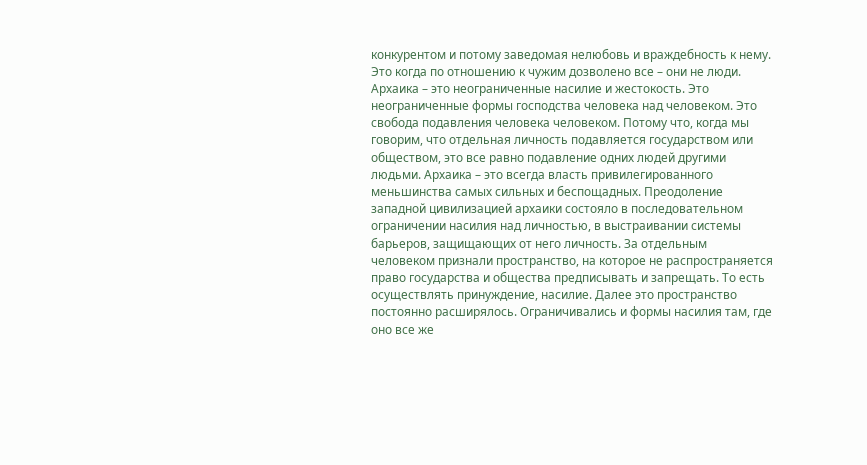конкурентом и потому заведомая нелюбовь и враждебность к нему. Это когда по отношению к чужим дозволено все – они не люди. Архаика – это неограниченные насилие и жестокость. Это неограниченные формы господства человека над человеком. Это свобода подавления человека человеком. Потому что, когда мы говорим, что отдельная личность подавляется государством или обществом, это все равно подавление одних людей другими людьми. Архаика – это всегда власть привилегированного меньшинства самых сильных и беспощадных. Преодоление западной цивилизацией архаики состояло в последовательном ограничении насилия над личностью, в выстраивании системы барьеров, защищающих от него личность. За отдельным человеком признали пространство, на которое не распространяется право государства и общества предписывать и запрещать. То есть осуществлять принуждение, насилие. Далее это пространство постоянно расширялось. Ограничивались и формы насилия там, где оно все же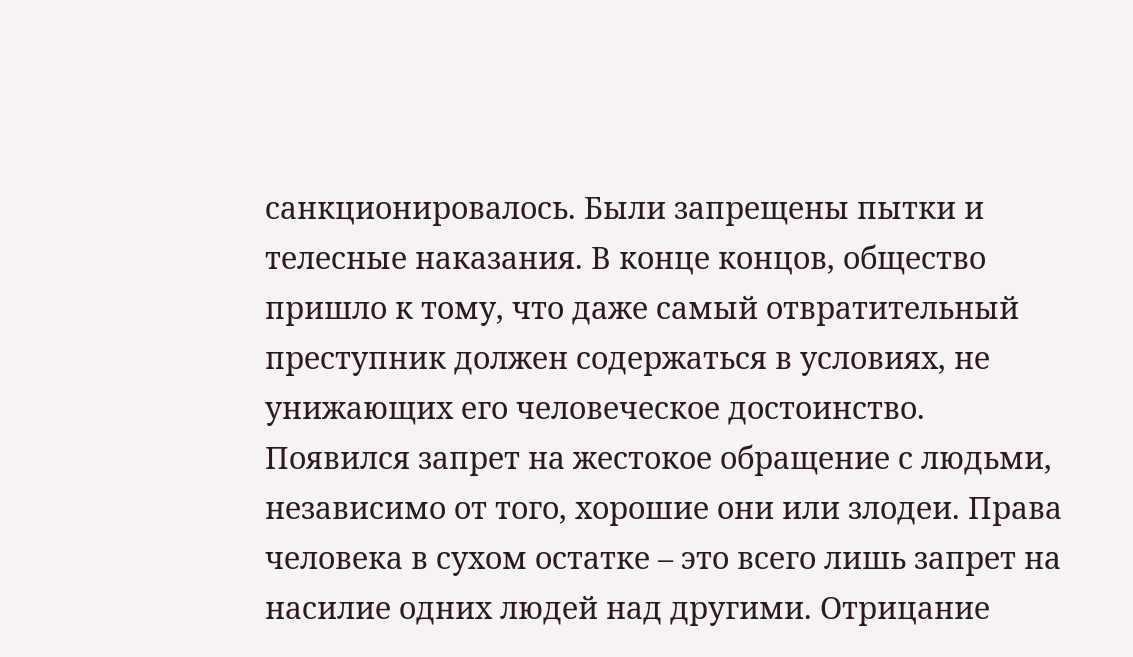санкционировалось. Были запрещены пытки и телесные наказания. В конце концов, общество пришло к тому, что даже самый отвратительный преступник должен содержаться в условиях, не унижающих его человеческое достоинство. Появился запрет на жестокое обращение с людьми, независимо от того, хорошие они или злодеи. Права человека в сухом остатке – это всего лишь запрет на насилие одних людей над другими. Отрицание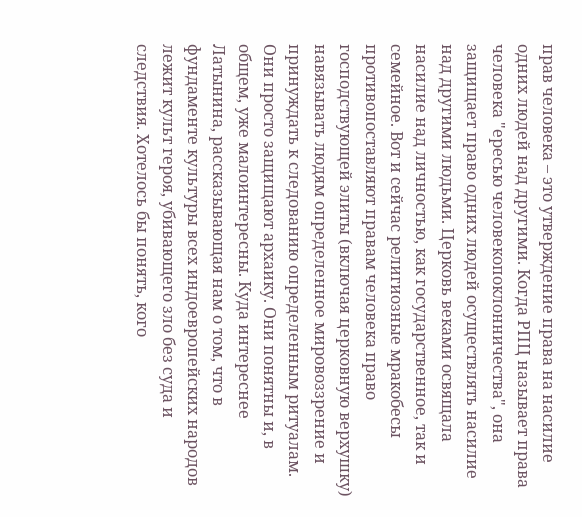прав человека – это утверждение права на насилие одних людей над другими. Когда РПЦ называет права человека "ересью человекопоклонничества", она защищает право одних людей осуществлять насилие над другими людьми. Церковь веками освящала насилие над личностью, как государственное, так и семейное. Вот и сейчас религиозные мракобесы противопоставляют правам человека право господствующей элиты (включая церковную верхушку) навязывать людям определенное мировоззрение и принуждать к следованию определенным ритуалам. Они просто защищают архаику. Они понятны и, в общем, уже малоинтересны. Куда интереснее Латынина, рассказывающая нам о том, что в фундаменте культуры всех индоевропейских народов лежит культ героя, убивающего зло без суда и следствия. Хотелось бы понять, кого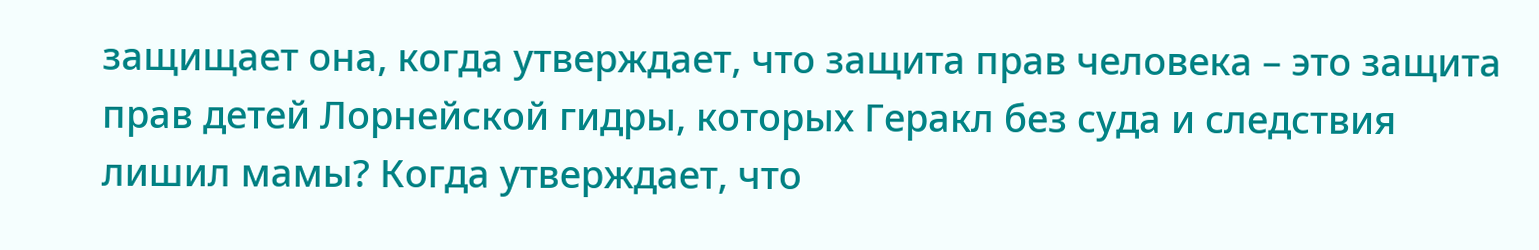защищает она, когда утверждает, что защита прав человека – это защита прав детей Лорнейской гидры, которых Геракл без суда и следствия лишил мамы? Когда утверждает, что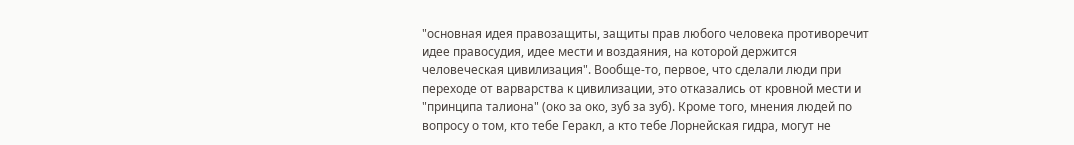"основная идея правозащиты, защиты прав любого человека противоречит идее правосудия, идее мести и воздаяния, на которой держится человеческая цивилизация". Вообще-то, первое, что сделали люди при переходе от варварства к цивилизации, это отказались от кровной мести и "принципа талиона" (око за око, зуб за зуб). Кроме того, мнения людей по вопросу о том, кто тебе Геракл, а кто тебе Лорнейская гидра, могут не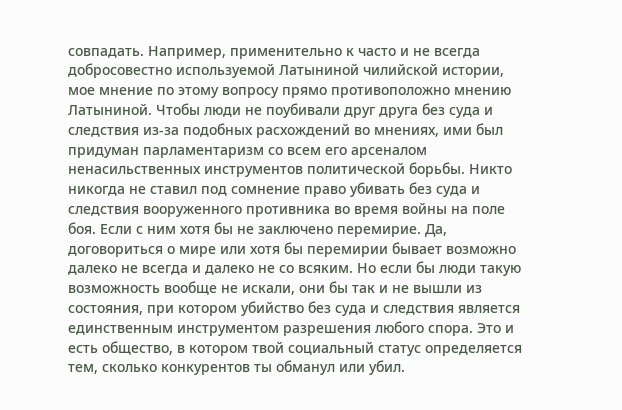совпадать. Например, применительно к часто и не всегда добросовестно используемой Латыниной чилийской истории, мое мнение по этому вопросу прямо противоположно мнению Латыниной. Чтобы люди не поубивали друг друга без суда и следствия из-за подобных расхождений во мнениях, ими был придуман парламентаризм со всем его арсеналом ненасильственных инструментов политической борьбы. Никто никогда не ставил под сомнение право убивать без суда и следствия вооруженного противника во время войны на поле боя. Если с ним хотя бы не заключено перемирие. Да, договориться о мире или хотя бы перемирии бывает возможно далеко не всегда и далеко не со всяким. Но если бы люди такую возможность вообще не искали, они бы так и не вышли из состояния, при котором убийство без суда и следствия является единственным инструментом разрешения любого спора. Это и есть общество, в котором твой социальный статус определяется тем, сколько конкурентов ты обманул или убил.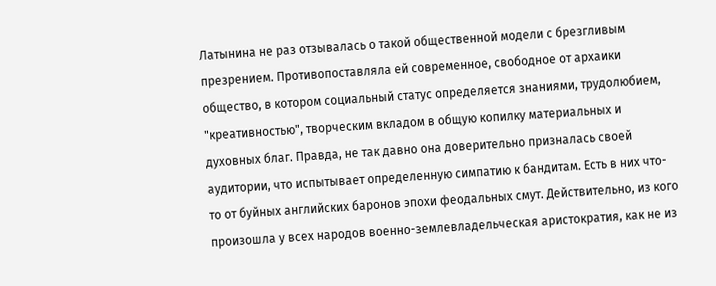Латынина не раз отзывалась о такой общественной модели с брезгливым презрением. Противопоставляла ей современное, свободное от архаики общество, в котором социальный статус определяется знаниями, трудолюбием, "креативностью", творческим вкладом в общую копилку материальных и духовных благ. Правда, не так давно она доверительно призналась своей аудитории, что испытывает определенную симпатию к бандитам. Есть в них что-то от буйных английских баронов эпохи феодальных смут. Действительно, из кого произошла у всех народов военно-землевладельческая аристократия, как не из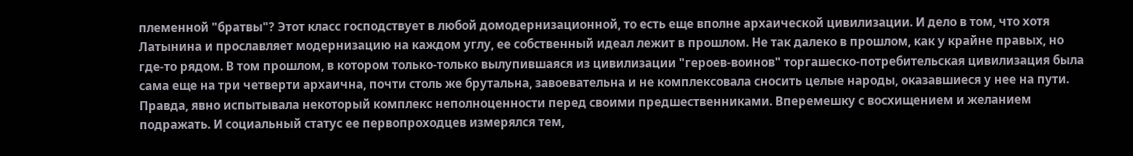племенной "братвы"? Этот класс господствует в любой домодернизационной, то есть еще вполне архаической цивилизации. И дело в том, что хотя Латынина и прославляет модернизацию на каждом углу, ее собственный идеал лежит в прошлом. Не так далеко в прошлом, как у крайне правых, но где-то рядом. В том прошлом, в котором только-только вылупившаяся из цивилизации "героев-воинов" торгашеско-потребительская цивилизация была сама еще на три четверти архаична, почти столь же брутальна, завоевательна и не комплексовала сносить целые народы, оказавшиеся у нее на пути. Правда, явно испытывала некоторый комплекс неполноценности перед своими предшественниками. Вперемешку с восхищением и желанием подражать. И социальный статус ее первопроходцев измерялся тем,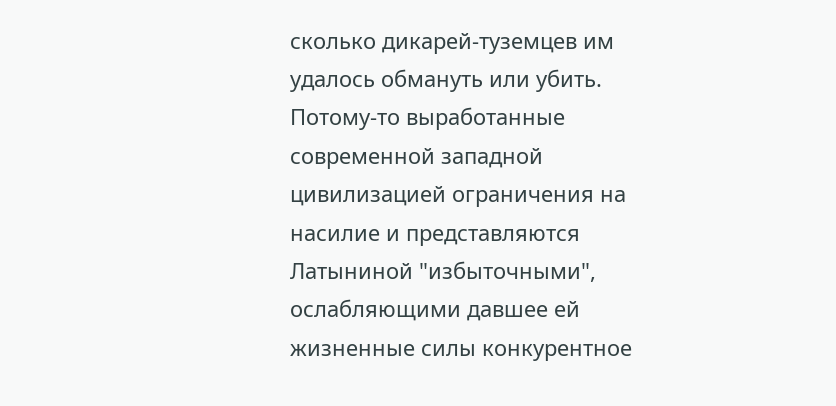сколько дикарей-туземцев им удалось обмануть или убить. Потому-то выработанные современной западной цивилизацией ограничения на насилие и представляются Латыниной "избыточными", ослабляющими давшее ей жизненные силы конкурентное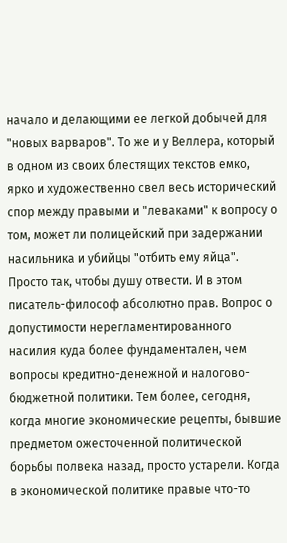начало и делающими ее легкой добычей для "новых варваров". То же и у Веллера, который в одном из своих блестящих текстов емко, ярко и художественно свел весь исторический спор между правыми и "леваками" к вопросу о том, может ли полицейский при задержании насильника и убийцы "отбить ему яйца". Просто так, чтобы душу отвести. И в этом писатель-философ абсолютно прав. Вопрос о допустимости нерегламентированного насилия куда более фундаментален, чем вопросы кредитно-денежной и налогово-бюджетной политики. Тем более, сегодня, когда многие экономические рецепты, бывшие предметом ожесточенной политической борьбы полвека назад, просто устарели. Когда в экономической политике правые что-то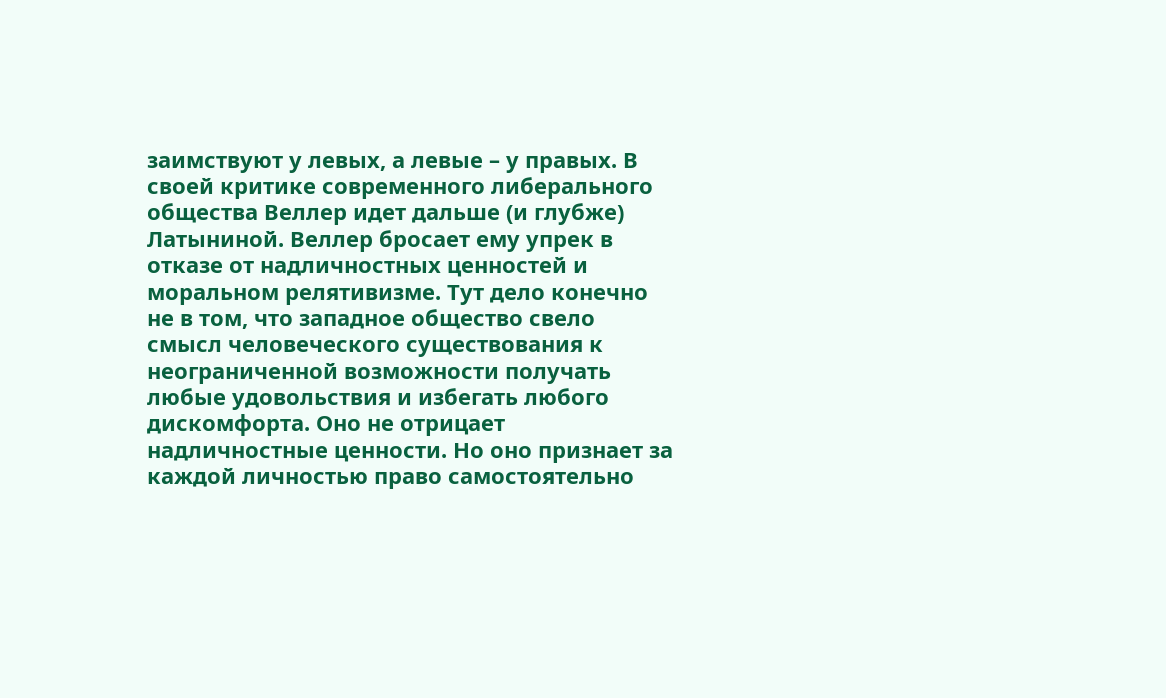заимствуют у левых, а левые – у правых. В своей критике современного либерального общества Веллер идет дальше (и глубже) Латыниной. Веллер бросает ему упрек в отказе от надличностных ценностей и моральном релятивизме. Тут дело конечно не в том, что западное общество свело смысл человеческого существования к неограниченной возможности получать любые удовольствия и избегать любого дискомфорта. Оно не отрицает надличностные ценности. Но оно признает за каждой личностью право самостоятельно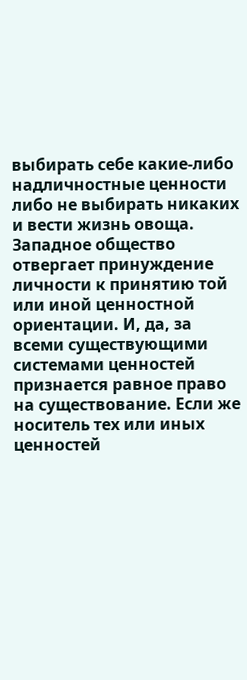выбирать себе какие-либо надличностные ценности либо не выбирать никаких и вести жизнь овоща. Западное общество отвергает принуждение личности к принятию той или иной ценностной ориентации. И, да, за всеми существующими системами ценностей признается равное право на существование. Если же носитель тех или иных ценностей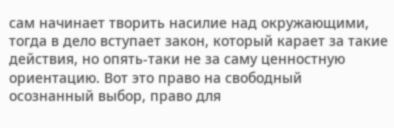сам начинает творить насилие над окружающими, тогда в дело вступает закон, который карает за такие действия, но опять-таки не за саму ценностную ориентацию. Вот это право на свободный осознанный выбор, право для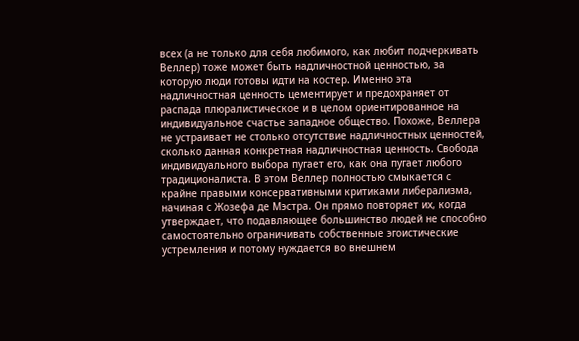всех (а не только для себя любимого, как любит подчеркивать Веллер) тоже может быть надличностной ценностью, за которую люди готовы идти на костер. Именно эта надличностная ценность цементирует и предохраняет от распада плюралистическое и в целом ориентированное на индивидуальное счастье западное общество. Похоже, Веллера не устраивает не столько отсутствие надличностных ценностей, сколько данная конкретная надличностная ценность. Свобода индивидуального выбора пугает его, как она пугает любого традиционалиста. В этом Веллер полностью смыкается с крайне правыми консервативными критиками либерализма, начиная с Жозефа де Мэстра. Он прямо повторяет их, когда утверждает, что подавляющее большинство людей не способно самостоятельно ограничивать собственные эгоистические устремления и потому нуждается во внешнем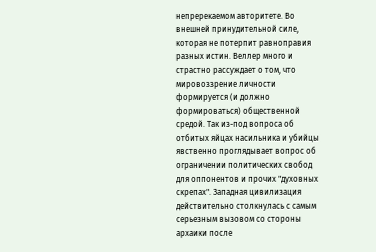непререкаемом авторитете. Во внешней принудительной силе, которая не потерпит равноправия разных истин. Веллер много и страстно рассуждает о том, что мировоззрение личности формируется (и должно формироваться) общественной средой. Так из-под вопроса об отбитых яйцах насильника и убийцы явственно проглядывает вопрос об ограничении политических свобод для оппонентов и прочих "духовных скрепах". Западная цивилизация действительно столкнулась с самым серьезным вызовом со стороны архаики после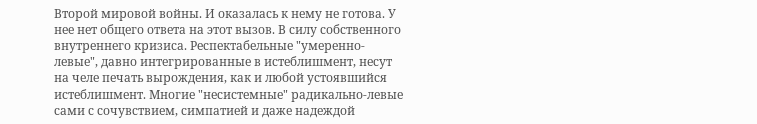Второй мировой войны. И оказалась к нему не готова. У нее нет общего ответа на этот вызов. В силу собственного внутреннего кризиса. Респектабельные "умеренно-левые", давно интегрированные в истеблишмент, несут на челе печать вырождения, как и любой устоявшийся истеблишмент. Многие "несистемные" радикально-левые сами с сочувствием, симпатией и даже надеждой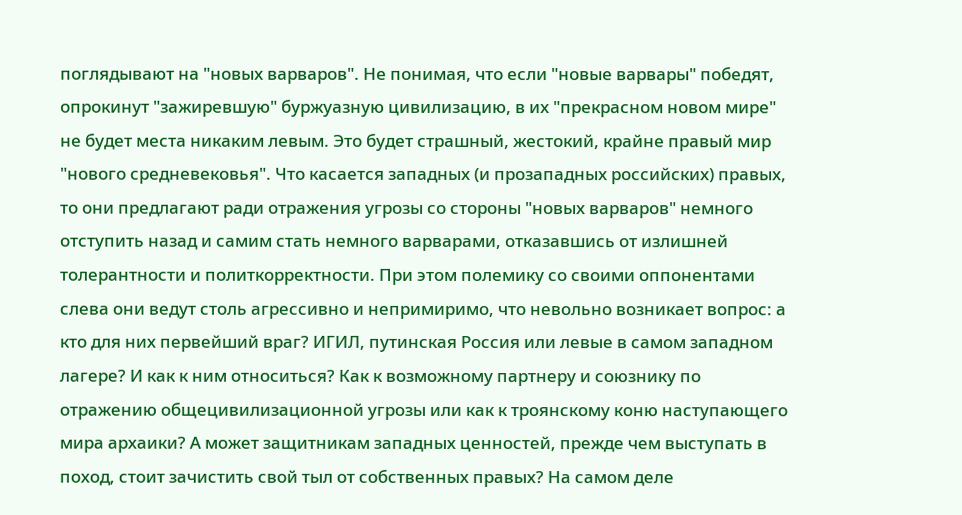поглядывают на "новых варваров". Не понимая, что если "новые варвары" победят, опрокинут "зажиревшую" буржуазную цивилизацию, в их "прекрасном новом мире" не будет места никаким левым. Это будет страшный, жестокий, крайне правый мир "нового средневековья". Что касается западных (и прозападных российских) правых, то они предлагают ради отражения угрозы со стороны "новых варваров" немного отступить назад и самим стать немного варварами, отказавшись от излишней толерантности и политкорректности. При этом полемику со своими оппонентами слева они ведут столь агрессивно и непримиримо, что невольно возникает вопрос: а кто для них первейший враг? ИГИЛ, путинская Россия или левые в самом западном лагере? И как к ним относиться? Как к возможному партнеру и союзнику по отражению общецивилизационной угрозы или как к троянскому коню наступающего мира архаики? А может защитникам западных ценностей, прежде чем выступать в поход, стоит зачистить свой тыл от собственных правых? На самом деле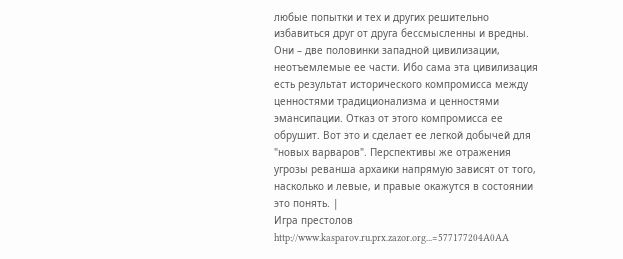любые попытки и тех и других решительно избавиться друг от друга бессмысленны и вредны. Они – две половинки западной цивилизации, неотъемлемые ее части. Ибо сама эта цивилизация есть результат исторического компромисса между ценностями традиционализма и ценностями эмансипации. Отказ от этого компромисса ее обрушит. Вот это и сделает ее легкой добычей для "новых варваров". Перспективы же отражения угрозы реванша архаики напрямую зависят от того, насколько и левые, и правые окажутся в состоянии это понять. |
Игра престолов
http://www.kasparov.ru.prx.zazor.org...=577177204A0AA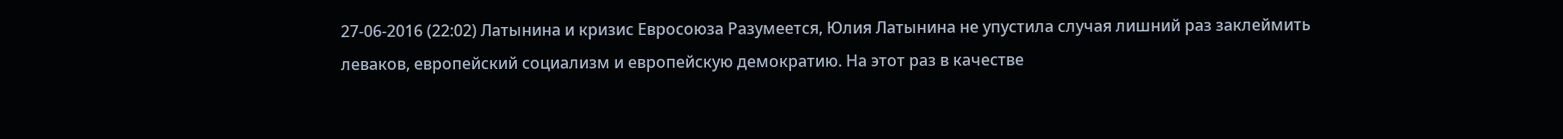27-06-2016 (22:02) Латынина и кризис Евросоюза Разумеется, Юлия Латынина не упустила случая лишний раз заклеймить леваков, европейский социализм и европейскую демократию. На этот раз в качестве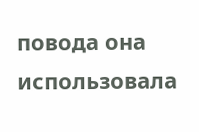повода она использовала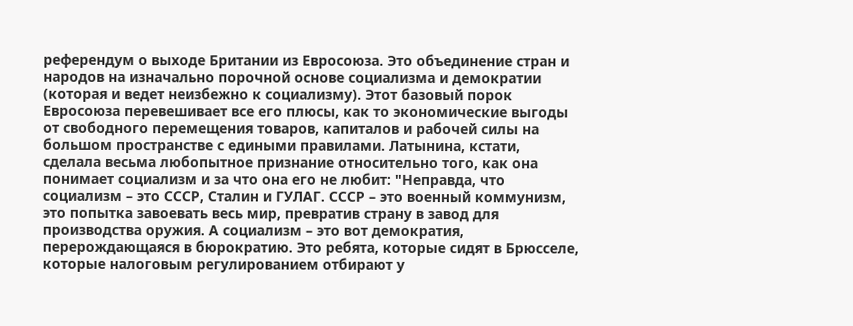референдум о выходе Британии из Евросоюза. Это объединение стран и народов на изначально порочной основе социализма и демократии (которая и ведет неизбежно к социализму). Этот базовый порок Евросоюза перевешивает все его плюсы, как то экономические выгоды от свободного перемещения товаров, капиталов и рабочей силы на большом пространстве с едиными правилами. Латынина, кстати, сделала весьма любопытное признание относительно того, как она понимает социализм и за что она его не любит: "Неправда, что социализм – это СССР, Сталин и ГУЛАГ. СССР – это военный коммунизм, это попытка завоевать весь мир, превратив страну в завод для производства оружия. А социализм – это вот демократия, перерождающаяся в бюрократию. Это ребята, которые сидят в Брюсселе, которые налоговым регулированием отбирают у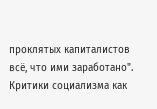проклятых капиталистов всё, что ими заработано". Критики социализма как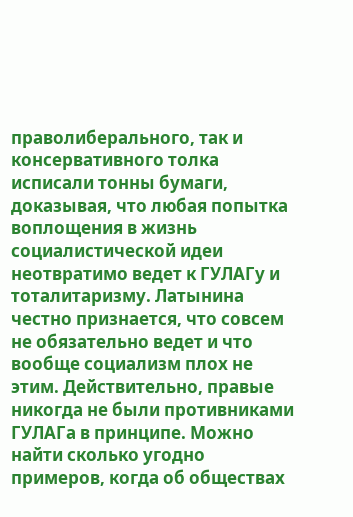праволиберального, так и консервативного толка исписали тонны бумаги, доказывая, что любая попытка воплощения в жизнь социалистической идеи неотвратимо ведет к ГУЛАГу и тоталитаризму. Латынина честно признается, что совсем не обязательно ведет и что вообще социализм плох не этим. Действительно, правые никогда не были противниками ГУЛАГа в принципе. Можно найти сколько угодно примеров, когда об обществах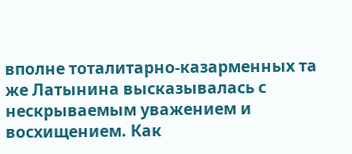вполне тоталитарно-казарменных та же Латынина высказывалась с нескрываемым уважением и восхищением. Как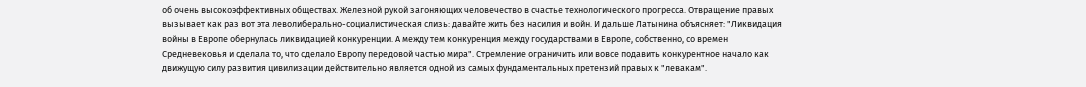об очень высокоэффективных обществах. Железной рукой загоняющих человечество в счастье технологического прогресса. Отвращение правых вызывает как раз вот эта леволиберально-социалистическая слизь: давайте жить без насилия и войн. И дальше Латынина объясняет: "Ликвидация войны в Европе обернулась ликвидацией конкуренции. А между тем конкуренция между государствами в Европе, собственно, со времен Средневековья и сделала то, что сделало Европу передовой частью мира". Стремление ограничить или вовсе подавить конкурентное начало как движущую силу развития цивилизации действительно является одной из самых фундаментальных претензий правых к "левакам".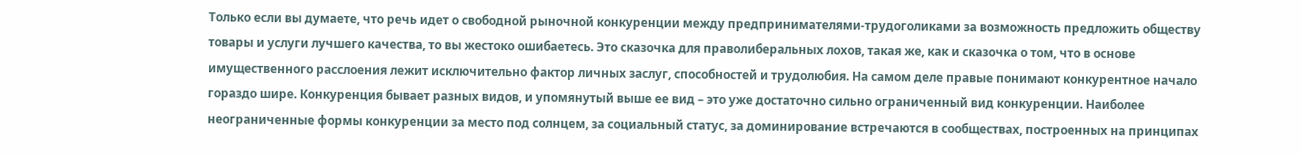Только если вы думаете, что речь идет о свободной рыночной конкуренции между предпринимателями-трудоголиками за возможность предложить обществу товары и услуги лучшего качества, то вы жестоко ошибаетесь. Это сказочка для праволиберальных лохов, такая же, как и сказочка о том, что в основе имущественного расслоения лежит исключительно фактор личных заслуг, способностей и трудолюбия. На самом деле правые понимают конкурентное начало гораздо шире. Конкуренция бывает разных видов, и упомянутый выше ее вид – это уже достаточно сильно ограниченный вид конкуренции. Наиболее неограниченные формы конкуренции за место под солнцем, за социальный статус, за доминирование встречаются в сообществах, построенных на принципах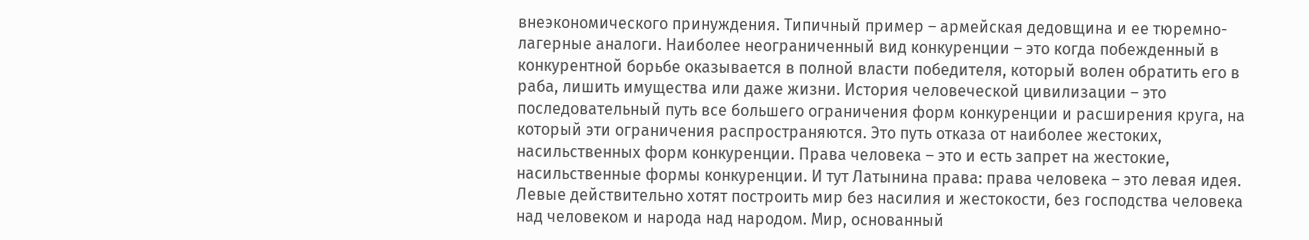внеэкономического принуждения. Типичный пример – армейская дедовщина и ее тюремно-лагерные аналоги. Наиболее неограниченный вид конкуренции – это когда побежденный в конкурентной борьбе оказывается в полной власти победителя, который волен обратить его в раба, лишить имущества или даже жизни. История человеческой цивилизации – это последовательный путь все большего ограничения форм конкуренции и расширения круга, на который эти ограничения распространяются. Это путь отказа от наиболее жестоких, насильственных форм конкуренции. Права человека – это и есть запрет на жестокие, насильственные формы конкуренции. И тут Латынина права: права человека – это левая идея. Левые действительно хотят построить мир без насилия и жестокости, без господства человека над человеком и народа над народом. Мир, основанный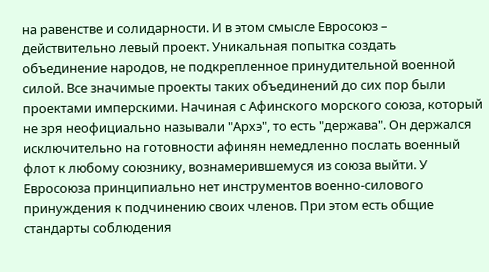на равенстве и солидарности. И в этом смысле Евросоюз – действительно левый проект. Уникальная попытка создать объединение народов, не подкрепленное принудительной военной силой. Все значимые проекты таких объединений до сих пор были проектами имперскими. Начиная с Афинского морского союза, который не зря неофициально называли "Архэ", то есть "держава". Он держался исключительно на готовности афинян немедленно послать военный флот к любому союзнику, вознамерившемуся из союза выйти. У Евросоюза принципиально нет инструментов военно-силового принуждения к подчинению своих членов. При этом есть общие стандарты соблюдения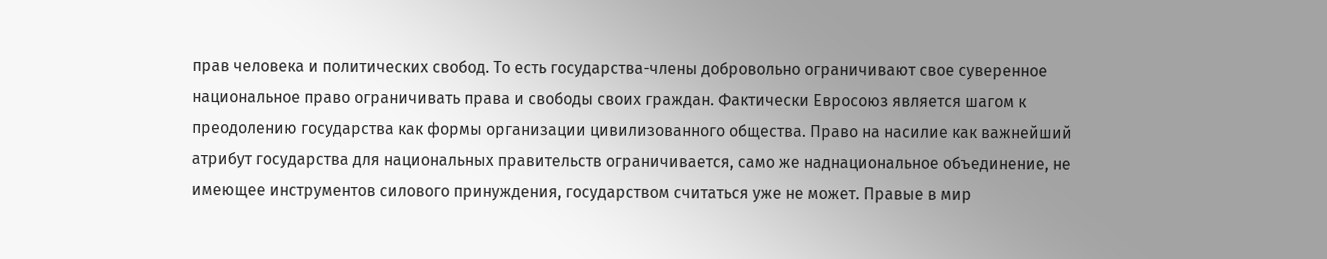прав человека и политических свобод. То есть государства-члены добровольно ограничивают свое суверенное национальное право ограничивать права и свободы своих граждан. Фактически Евросоюз является шагом к преодолению государства как формы организации цивилизованного общества. Право на насилие как важнейший атрибут государства для национальных правительств ограничивается, само же наднациональное объединение, не имеющее инструментов силового принуждения, государством считаться уже не может. Правые в мир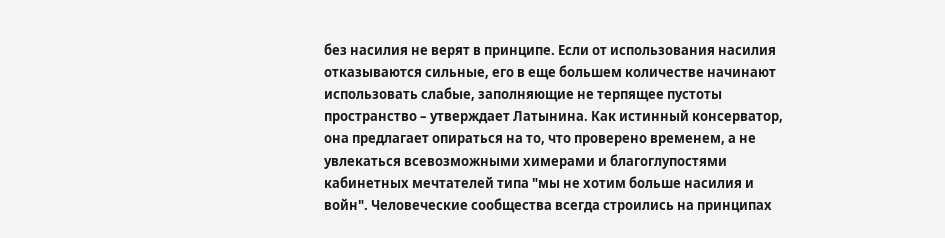без насилия не верят в принципе. Если от использования насилия отказываются сильные, его в еще большем количестве начинают использовать слабые, заполняющие не терпящее пустоты пространство – утверждает Латынина. Как истинный консерватор, она предлагает опираться на то, что проверено временем, а не увлекаться всевозможными химерами и благоглупостями кабинетных мечтателей типа "мы не хотим больше насилия и войн". Человеческие сообщества всегда строились на принципах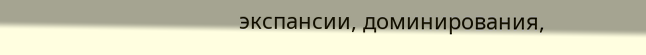экспансии, доминирования,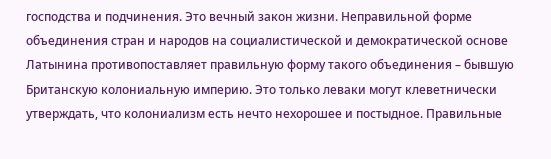господства и подчинения. Это вечный закон жизни. Неправильной форме объединения стран и народов на социалистической и демократической основе Латынина противопоставляет правильную форму такого объединения – бывшую Британскую колониальную империю. Это только леваки могут клеветнически утверждать, что колониализм есть нечто нехорошее и постыдное. Правильные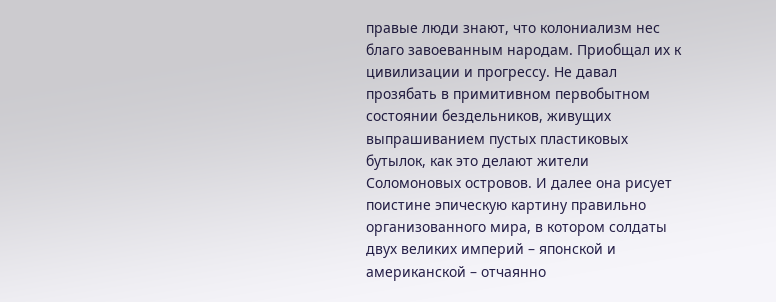правые люди знают, что колониализм нес благо завоеванным народам. Приобщал их к цивилизации и прогрессу. Не давал прозябать в примитивном первобытном состоянии бездельников, живущих выпрашиванием пустых пластиковых бутылок, как это делают жители Соломоновых островов. И далее она рисует поистине эпическую картину правильно организованного мира, в котором солдаты двух великих империй – японской и американской – отчаянно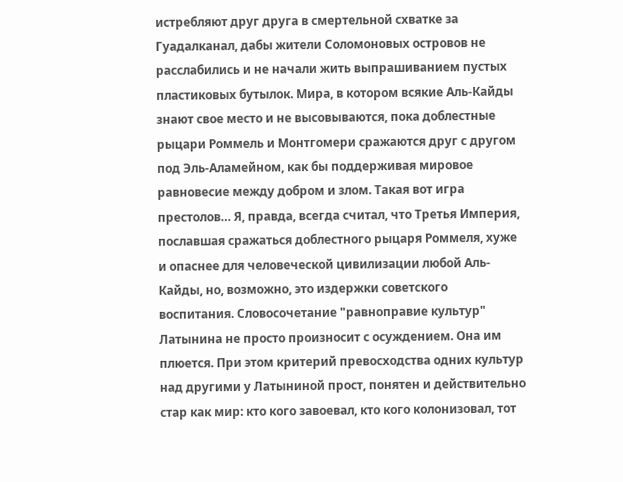истребляют друг друга в смертельной схватке за Гуадалканал, дабы жители Соломоновых островов не расслабились и не начали жить выпрашиванием пустых пластиковых бутылок. Мира, в котором всякие Аль-Кайды знают свое место и не высовываются, пока доблестные рыцари Роммель и Монтгомери сражаются друг с другом под Эль-Аламейном, как бы поддерживая мировое равновесие между добром и злом. Такая вот игра престолов… Я, правда, всегда считал, что Третья Империя, пославшая сражаться доблестного рыцаря Роммеля, хуже и опаснее для человеческой цивилизации любой Аль-Кайды, но, возможно, это издержки советского воспитания. Словосочетание "равноправие культур" Латынина не просто произносит с осуждением. Она им плюется. При этом критерий превосходства одних культур над другими у Латыниной прост, понятен и действительно стар как мир: кто кого завоевал, кто кого колонизовал, тот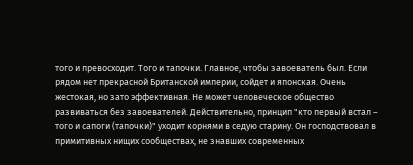того и превосходит. Того и тапочки. Главное, чтобы завоеватель был. Если рядом нет прекрасной Британской империи, сойдет и японская. Очень жестокая, но зато эффективная. Не может человеческое общество развиваться без завоевателей. Действительно, принцип "кто первый встал – того и сапоги (тапочки)" уходит корнями в седую старину. Он господствовал в примитивных нищих сообществах, не знавших современных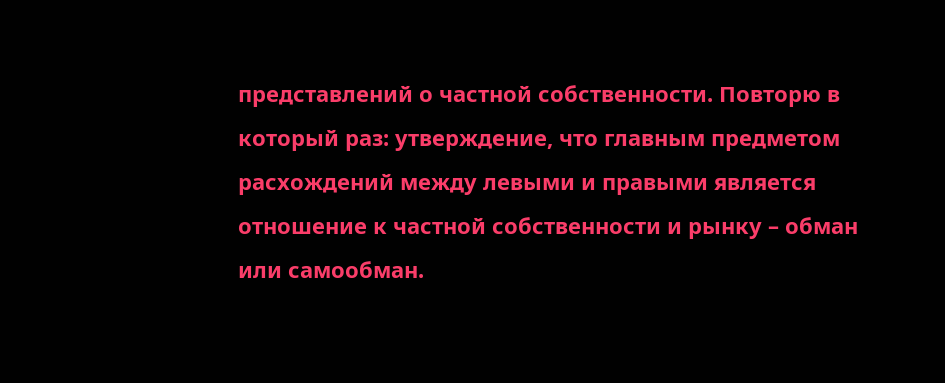представлений о частной собственности. Повторю в который раз: утверждение, что главным предметом расхождений между левыми и правыми является отношение к частной собственности и рынку – обман или самообман.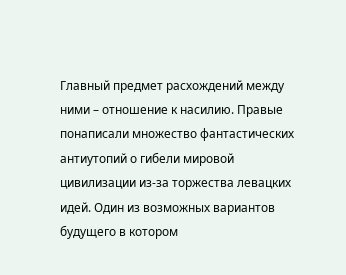Главный предмет расхождений между ними – отношение к насилию. Правые понаписали множество фантастических антиутопий о гибели мировой цивилизации из-за торжества левацких идей. Один из возможных вариантов будущего в котором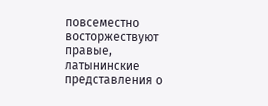повсеместно восторжествуют правые, латынинские представления о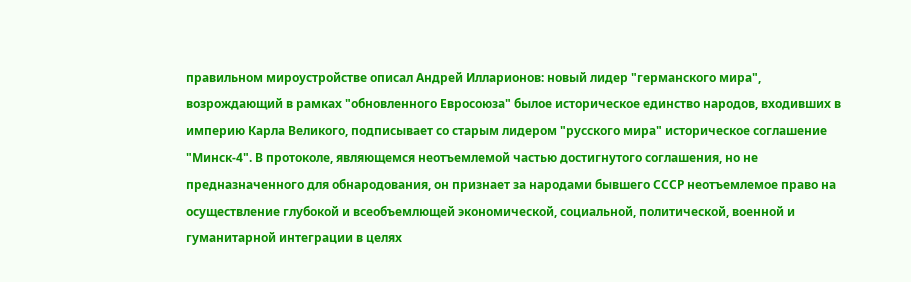правильном мироустройстве описал Андрей Илларионов: новый лидер "германского мира", возрождающий в рамках "обновленного Евросоюза" былое историческое единство народов, входивших в империю Карла Великого, подписывает со старым лидером "русского мира" историческое соглашение "Минск-4". В протоколе, являющемся неотъемлемой частью достигнутого соглашения, но не предназначенного для обнародования, он признает за народами бывшего СССР неотъемлемое право на осуществление глубокой и всеобъемлющей экономической, социальной, политической, военной и гуманитарной интеграции в целях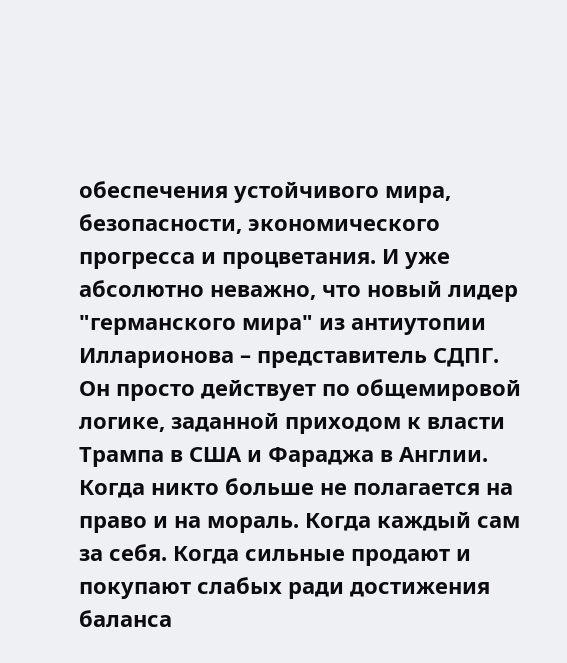обеспечения устойчивого мира, безопасности, экономического прогресса и процветания. И уже абсолютно неважно, что новый лидер "германского мира" из антиутопии Илларионова – представитель СДПГ. Он просто действует по общемировой логике, заданной приходом к власти Трампа в США и Фараджа в Англии. Когда никто больше не полагается на право и на мораль. Когда каждый сам за себя. Когда сильные продают и покупают слабых ради достижения баланса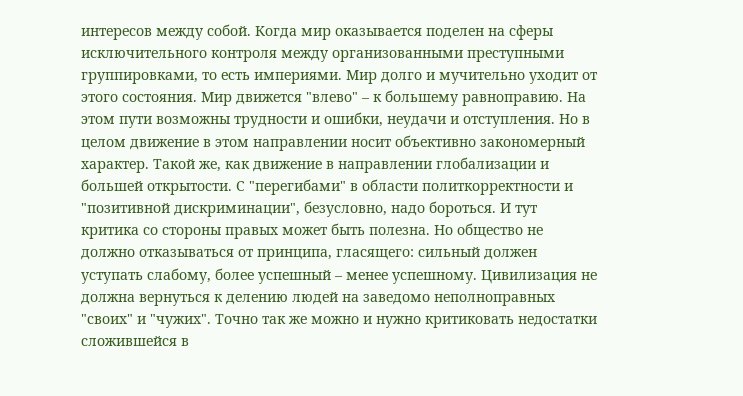интересов между собой. Когда мир оказывается поделен на сферы исключительного контроля между организованными преступными группировками, то есть империями. Мир долго и мучительно уходит от этого состояния. Мир движется "влево" – к большему равноправию. На этом пути возможны трудности и ошибки, неудачи и отступления. Но в целом движение в этом направлении носит объективно закономерный характер. Такой же, как движение в направлении глобализации и большей открытости. С "перегибами" в области политкорректности и "позитивной дискриминации", безусловно, надо бороться. И тут критика со стороны правых может быть полезна. Но общество не должно отказываться от принципа, гласящего: сильный должен уступать слабому, более успешный – менее успешному. Цивилизация не должна вернуться к делению людей на заведомо неполноправных "своих" и "чужих". Точно так же можно и нужно критиковать недостатки сложившейся в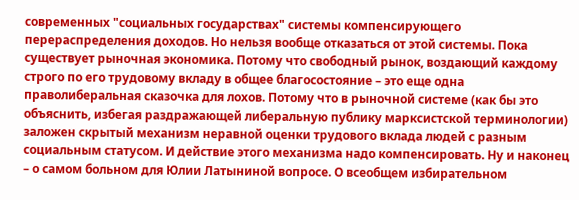современных "социальных государствах" системы компенсирующего перераспределения доходов. Но нельзя вообще отказаться от этой системы. Пока существует рыночная экономика. Потому что свободный рынок, воздающий каждому строго по его трудовому вкладу в общее благосостояние – это еще одна праволиберальная сказочка для лохов. Потому что в рыночной системе (как бы это объяснить, избегая раздражающей либеральную публику марксистской терминологии) заложен скрытый механизм неравной оценки трудового вклада людей с разным социальным статусом. И действие этого механизма надо компенсировать. Ну и наконец – о самом больном для Юлии Латыниной вопросе. О всеобщем избирательном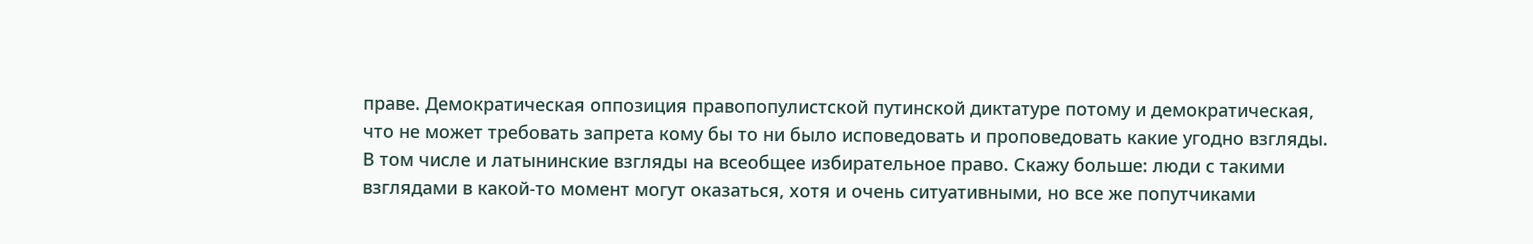праве. Демократическая оппозиция правопопулистской путинской диктатуре потому и демократическая, что не может требовать запрета кому бы то ни было исповедовать и проповедовать какие угодно взгляды. В том числе и латынинские взгляды на всеобщее избирательное право. Скажу больше: люди с такими взглядами в какой-то момент могут оказаться, хотя и очень ситуативными, но все же попутчиками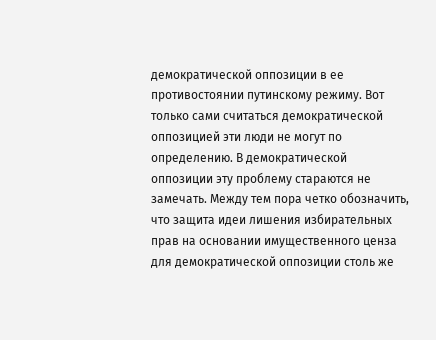демократической оппозиции в ее противостоянии путинскому режиму. Вот только сами считаться демократической оппозицией эти люди не могут по определению. В демократической оппозиции эту проблему стараются не замечать. Между тем пора четко обозначить, что защита идеи лишения избирательных прав на основании имущественного ценза для демократической оппозиции столь же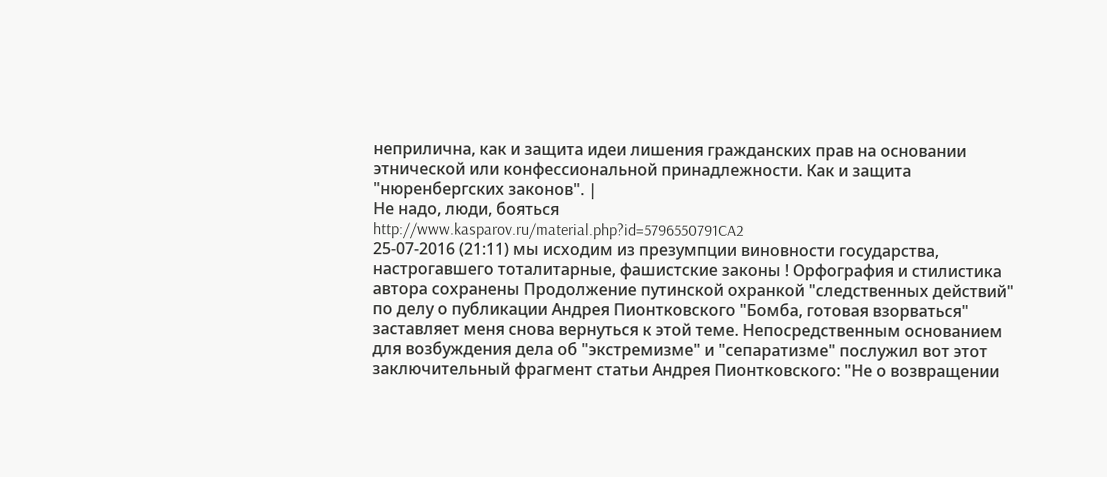неприлична, как и защита идеи лишения гражданских прав на основании этнической или конфессиональной принадлежности. Как и защита "нюренбергских законов". |
Не надо, люди, бояться
http://www.kasparov.ru/material.php?id=5796550791CA2
25-07-2016 (21:11) мы исходим из презумпции виновности государства, настрогавшего тоталитарные, фашистские законы ! Орфография и стилистика автора сохранены Продолжение путинской охранкой "следственных действий" по делу о публикации Андрея Пионтковского "Бомба, готовая взорваться" заставляет меня снова вернуться к этой теме. Непосредственным основанием для возбуждения дела об "экстремизме" и "сепаратизме" послужил вот этот заключительный фрагмент статьи Андрея Пионтковского: "Не о возвращении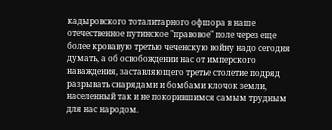кадыровского тоталитарного офшора в наше отечественное путинское "правовое" поле через еще более кровавую третью чеченскую войну надо сегодня думать, а об освобождении нас от имперского наваждения, заставляющего третье столетие подряд разрывать снарядами и бомбами клочок земли, населенный так и не покорившимся самым трудным для нас народом.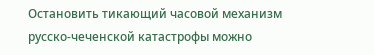Остановить тикающий часовой механизм русско-чеченской катастрофы можно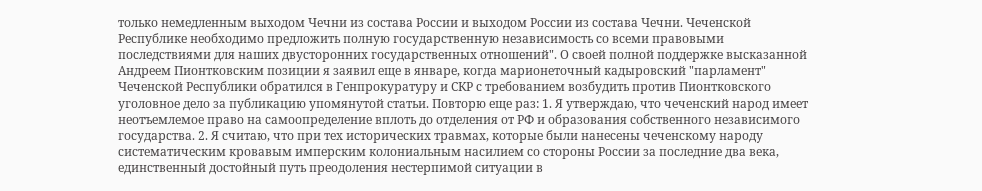только немедленным выходом Чечни из состава России и выходом России из состава Чечни. Чеченской Республике необходимо предложить полную государственную независимость со всеми правовыми последствиями для наших двусторонних государственных отношений". О своей полной поддержке высказанной Андреем Пионтковским позиции я заявил еще в январе, когда марионеточный кадыровский "парламент" Чеченской Республики обратился в Генпрокуратуру и СКР с требованием возбудить против Пионтковского уголовное дело за публикацию упомянутой статьи. Повторю еще раз: 1. Я утверждаю, что чеченский народ имеет неотъемлемое право на самоопределение вплоть до отделения от РФ и образования собственного независимого государства. 2. Я считаю, что при тех исторических травмах, которые были нанесены чеченскому народу систематическим кровавым имперским колониальным насилием со стороны России за последние два века, единственный достойный путь преодоления нестерпимой ситуации в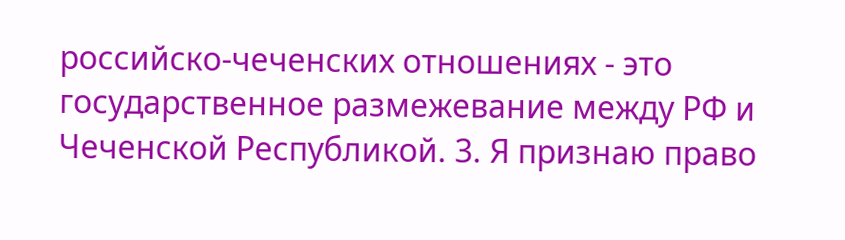российско-чеченских отношениях - это государственное размежевание между РФ и Чеченской Республикой. 3. Я признаю право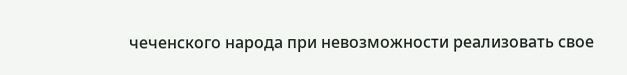чеченского народа при невозможности реализовать свое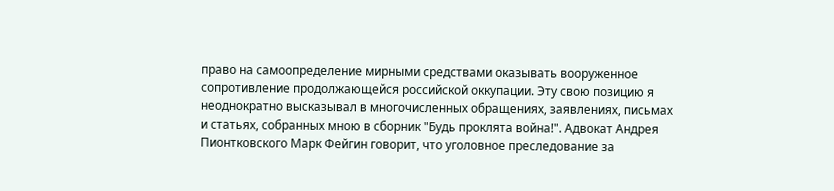право на самоопределение мирными средствами оказывать вооруженное сопротивление продолжающейся российской оккупации. Эту свою позицию я неоднократно высказывал в многочисленных обращениях, заявлениях, письмах и статьях, собранных мною в сборник "Будь проклята война!". Адвокат Андрея Пионтковского Марк Фейгин говорит, что уголовное преследование за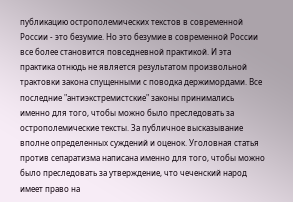публикацию острополемических текстов в современной России - это безумие. Но это безумие в современной России все более становится повседневной практикой. И эта практика отнюдь не является результатом произвольной трактовки закона спущенными с поводка держимордами. Все последние "антиэкстремистские" законы принимались именно для того, чтобы можно было преследовать за острополемические тексты. За публичное высказывание вполне определенных суждений и оценок. Уголовная статья против сепаратизма написана именно для того, чтобы можно было преследовать за утверждение, что чеченский народ имеет право на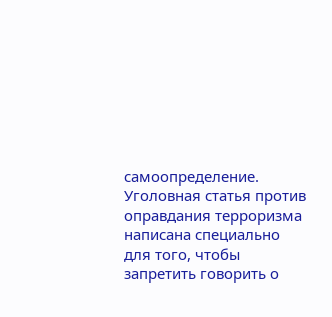самоопределение. Уголовная статья против оправдания терроризма написана специально для того, чтобы запретить говорить о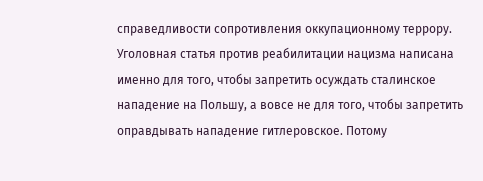справедливости сопротивления оккупационному террору. Уголовная статья против реабилитации нацизма написана именно для того, чтобы запретить осуждать сталинское нападение на Польшу, а вовсе не для того, чтобы запретить оправдывать нападение гитлеровское. Потому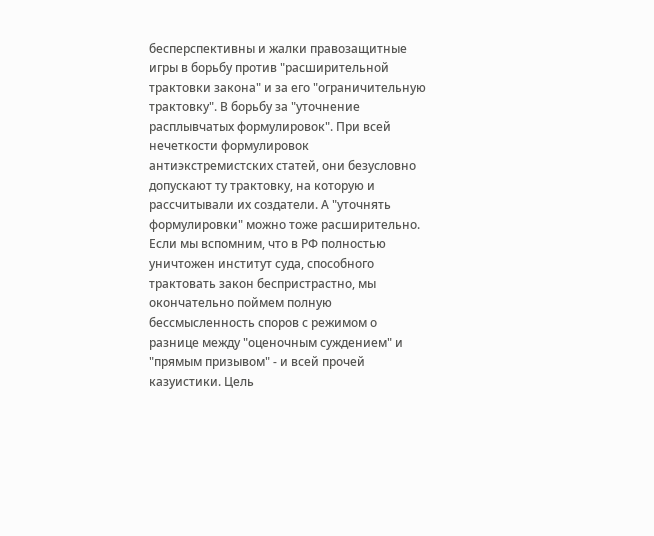бесперспективны и жалки правозащитные игры в борьбу против "расширительной трактовки закона" и за его "ограничительную трактовку". В борьбу за "уточнение расплывчатых формулировок". При всей нечеткости формулировок антиэкстремистских статей, они безусловно допускают ту трактовку, на которую и рассчитывали их создатели. А "уточнять формулировки" можно тоже расширительно. Если мы вспомним, что в РФ полностью уничтожен институт суда, способного трактовать закон беспристрастно, мы окончательно поймем полную бессмысленность споров с режимом о разнице между "оценочным суждением" и "прямым призывом" - и всей прочей казуистики. Цель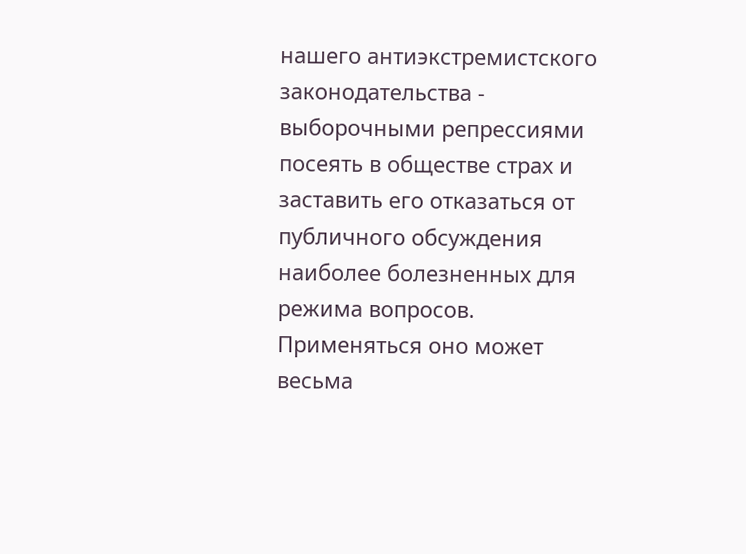нашего антиэкстремистского законодательства - выборочными репрессиями посеять в обществе страх и заставить его отказаться от публичного обсуждения наиболее болезненных для режима вопросов. Применяться оно может весьма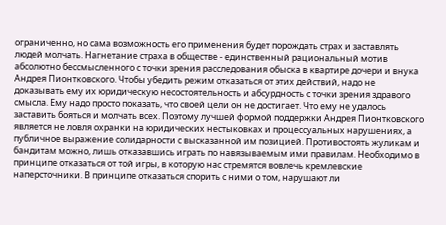ограниченно, но сама возможность его применения будет порождать страх и заставлять людей молчать. Нагнетание страха в обществе - единственный рациональный мотив абсолютно бессмысленного с точки зрения расследования обыска в квартире дочери и внука Андрея Пионтковского. Чтобы убедить режим отказаться от этих действий, надо не доказывать ему их юридическую несостоятельность и абсурдность с точки зрения здравого смысла. Ему надо просто показать, что своей цели он не достигает. Что ему не удалось заставить бояться и молчать всех. Поэтому лучшей формой поддержки Андрея Пионтковского является не ловля охранки на юридических нестыковках и процессуальных нарушениях, а публичное выражение солидарности с высказанной им позицией. Противостоять жуликам и бандитам можно, лишь отказавшись играть по навязываемым ими правилам. Необходимо в принципе отказаться от той игры, в которую нас стремятся вовлечь кремлевские наперсточники. В принципе отказаться спорить с ними о том, нарушают ли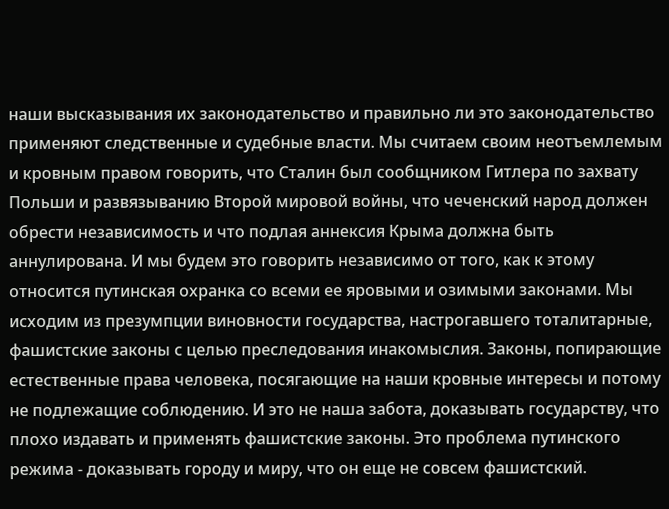наши высказывания их законодательство и правильно ли это законодательство применяют следственные и судебные власти. Мы считаем своим неотъемлемым и кровным правом говорить, что Сталин был сообщником Гитлера по захвату Польши и развязыванию Второй мировой войны, что чеченский народ должен обрести независимость и что подлая аннексия Крыма должна быть аннулирована. И мы будем это говорить независимо от того, как к этому относится путинская охранка со всеми ее яровыми и озимыми законами. Мы исходим из презумпции виновности государства, настрогавшего тоталитарные, фашистские законы с целью преследования инакомыслия. Законы, попирающие естественные права человека, посягающие на наши кровные интересы и потому не подлежащие соблюдению. И это не наша забота, доказывать государству, что плохо издавать и применять фашистские законы. Это проблема путинского режима - доказывать городу и миру, что он еще не совсем фашистский.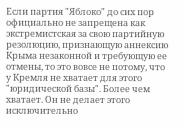Если партия "Яблоко" до сих пор официально не запрещена как экстремистская за свою партийную резолюцию, признающую аннексию Крыма незаконной и требующую ее отмены, то это вовсе не потому, что у Кремля не хватает для этого "юридической базы". Более чем хватает. Он не делает этого исключительно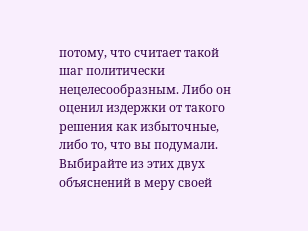потому, что считает такой шаг политически нецелесообразным. Либо он оценил издержки от такого решения как избыточные, либо то, что вы подумали. Выбирайте из этих двух объяснений в меру своей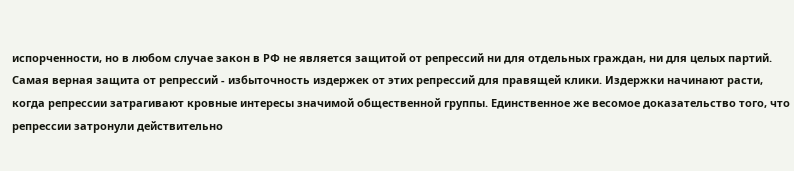испорченности, но в любом случае закон в РФ не является защитой от репрессий ни для отдельных граждан, ни для целых партий. Самая верная защита от репрессий - избыточность издержек от этих репрессий для правящей клики. Издержки начинают расти, когда репрессии затрагивают кровные интересы значимой общественной группы. Единственное же весомое доказательство того, что репрессии затронули действительно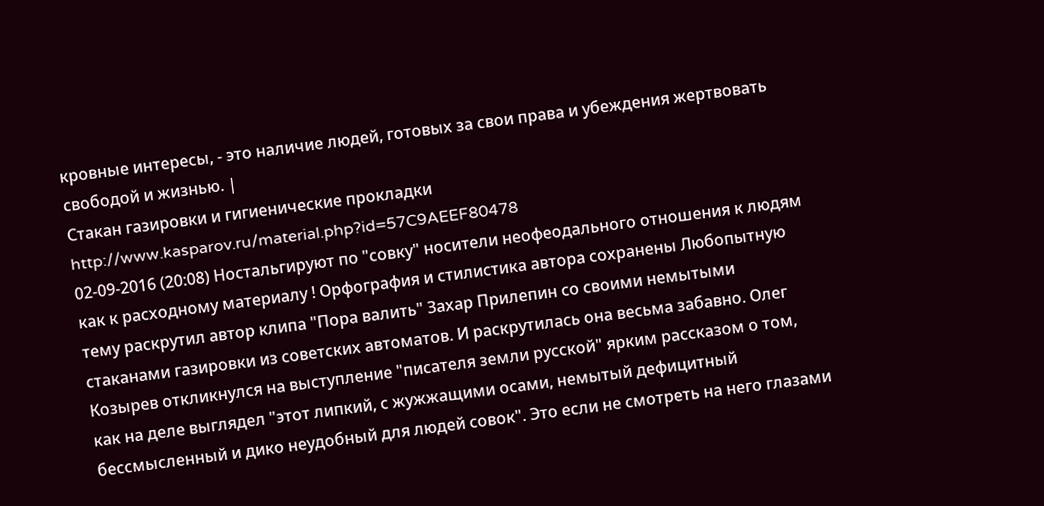кровные интересы, - это наличие людей, готовых за свои права и убеждения жертвовать свободой и жизнью. |
Стакан газировки и гигиенические прокладки
http://www.kasparov.ru/material.php?id=57C9AEEF80478
02-09-2016 (20:08) Ностальгируют по "совку" носители неофеодального отношения к людям как к расходному материалу ! Орфография и стилистика автора сохранены Любопытную тему раскрутил автор клипа "Пора валить" Захар Прилепин со своими немытыми стаканами газировки из советских автоматов. И раскрутилась она весьма забавно. Олег Козырев откликнулся на выступление "писателя земли русской" ярким рассказом о том, как на деле выглядел "этот липкий, с жужжащими осами, немытый дефицитный бессмысленный и дико неудобный для людей совок". Это если не смотреть на него глазами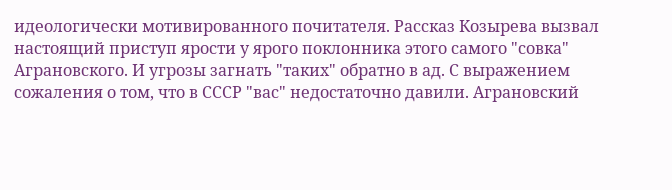идеологически мотивированного почитателя. Рассказ Козырева вызвал настоящий приступ ярости у ярого поклонника этого самого "совка" Аграновского. И угрозы загнать "таких" обратно в ад. С выражением сожаления о том, что в СССР "вас" недостаточно давили. Аграновский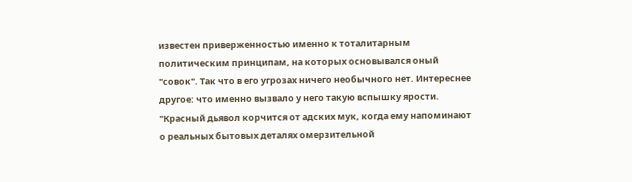известен приверженностью именно к тоталитарным политическим принципам, на которых основывался оный "совок". Так что в его угрозах ничего необычного нет. Интереснее другое: что именно вызвало у него такую вспышку ярости. "Красный дьявол корчится от адских мук, когда ему напоминают о реальных бытовых деталях омерзительной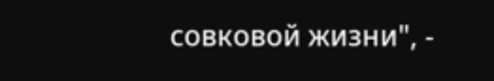совковой жизни", -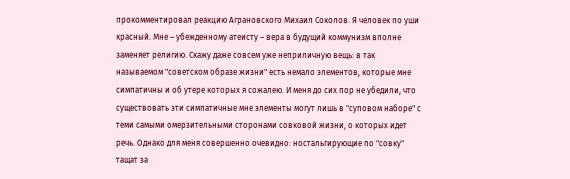прокомментировал реакцию Аграновского Михаил Соколов. Я человек по уши красный. Мне – убежденному атеисту – вера в будущий коммунизм вполне заменяет религию. Скажу даже совсем уже неприличную вещь: в так называемом "советском образе жизни" есть немало элементов, которые мне симпатичны и об утере которых я сожалею. И меня до сих пор не убедили, что существовать эти симпатичные мне элементы могут лишь в "суповом наборе" с теми самыми омерзительными сторонами совковой жизни, о которых идет речь. Однако для меня совершенно очевидно: ностальгирующие по "совку" тащат за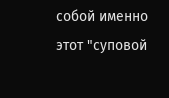собой именно этот "суповой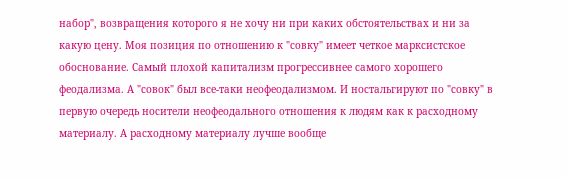набор", возвращения которого я не хочу ни при каких обстоятельствах и ни за какую цену. Моя позиция по отношению к "совку" имеет четкое марксистское обоснование. Самый плохой капитализм прогрессивнее самого хорошего феодализма. А "совок" был все-таки неофеодализмом. И ностальгируют по "совку" в первую очередь носители неофеодального отношения к людям как к расходному материалу. А расходному материалу лучше вообще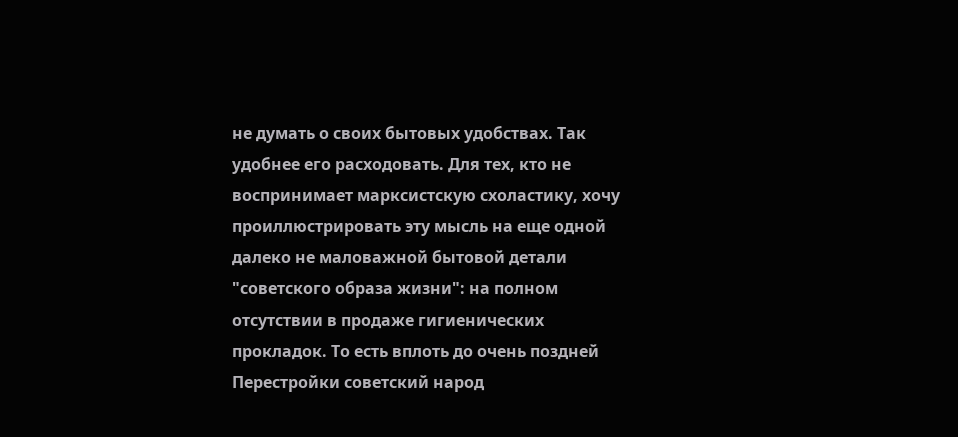не думать о своих бытовых удобствах. Так удобнее его расходовать. Для тех, кто не воспринимает марксистскую схоластику, хочу проиллюстрировать эту мысль на еще одной далеко не маловажной бытовой детали "советского образа жизни": на полном отсутствии в продаже гигиенических прокладок. То есть вплоть до очень поздней Перестройки советский народ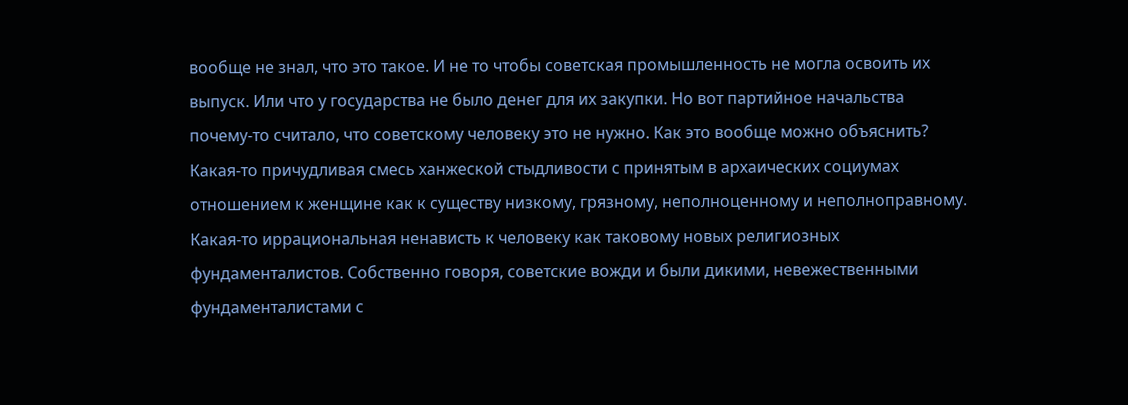вообще не знал, что это такое. И не то чтобы советская промышленность не могла освоить их выпуск. Или что у государства не было денег для их закупки. Но вот партийное начальства почему-то считало, что советскому человеку это не нужно. Как это вообще можно объяснить? Какая-то причудливая смесь ханжеской стыдливости с принятым в архаических социумах отношением к женщине как к существу низкому, грязному, неполноценному и неполноправному. Какая-то иррациональная ненависть к человеку как таковому новых религиозных фундаменталистов. Собственно говоря, советские вожди и были дикими, невежественными фундаменталистами с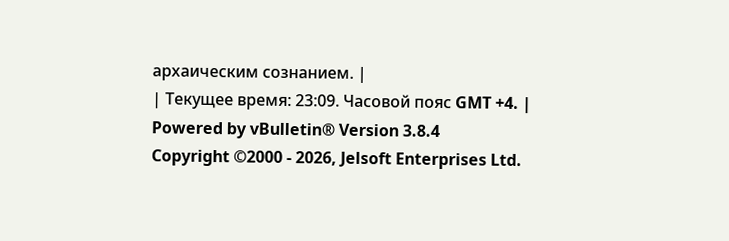архаическим сознанием. |
| Текущее время: 23:09. Часовой пояс GMT +4. |
Powered by vBulletin® Version 3.8.4
Copyright ©2000 - 2026, Jelsoft Enterprises Ltd.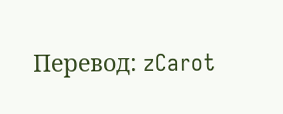Перевод: zCarot